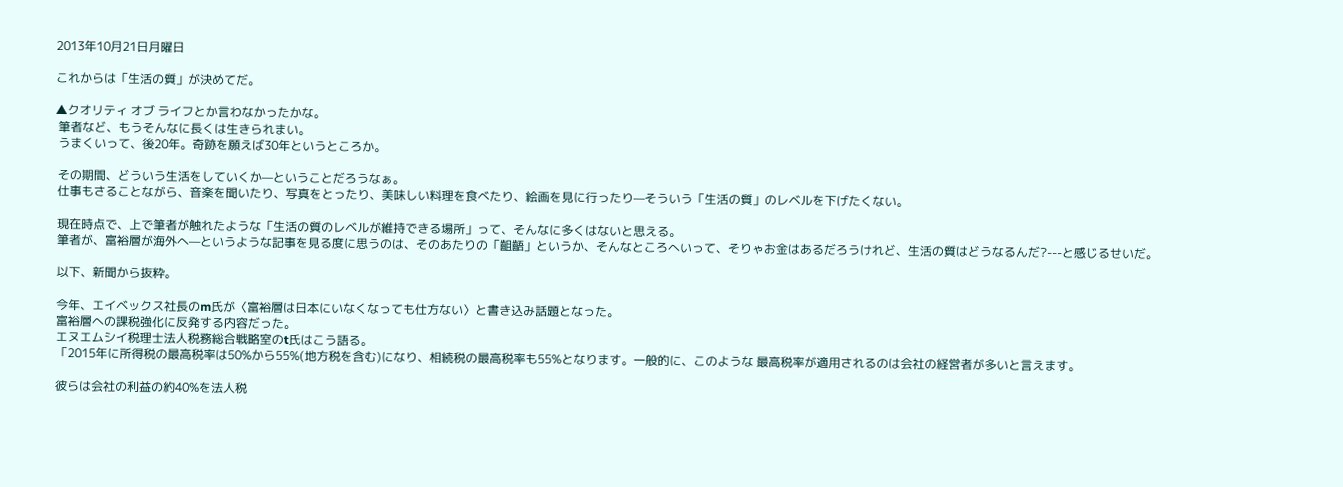2013年10月21日月曜日

これからは「生活の質」が決めてだ。

▲クオリティ オブ ライフとか言わなかったかな。
 筆者など、もうそんなに長くは生きられまい。
 うまくいって、後20年。奇跡を願えば30年というところか。

 その期間、どういう生活をしていくか—ということだろうなぁ。
 仕事もさることながら、音楽を聞いたり、写真をとったり、美味しい料理を食べたり、絵画を見に行ったり—そういう「生活の質」のレベルを下げたくない。

 現在時点で、上で筆者が触れたような「生活の質のレベルが維持できる場所」って、そんなに多くはないと思える。
 筆者が、富裕層が海外へ—というような記事を見る度に思うのは、そのあたりの「齟齬」というか、そんなところへいって、そりゃお金はあるだろうけれど、生活の質はどうなるんだ?---と感じるせいだ。

 以下、新聞から抜粋。

 今年、エイベックス社長のm氏が〈富裕層は日本にいなくなっても仕方ない〉と書き込み話題となった。
 富裕層への課税強化に反発する内容だった。
 エヌエムシイ税理士法人税務総合戦略室のt氏はこう語る。
 「2015年に所得税の最高税率は50%から55%(地方税を含む)になり、相続税の最高税率も55%となります。一般的に、このような 最高税率が適用されるのは会社の経営者が多いと言えます。

 彼らは会社の利益の約40%を法人税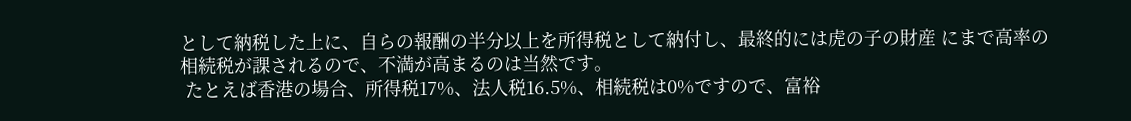として納税した上に、自らの報酬の半分以上を所得税として納付し、最終的には虎の子の財産 にまで高率の相続税が課されるので、不満が高まるのは当然です。
 たとえば香港の場合、所得税17%、法人税16.5%、相続税は0%ですので、富裕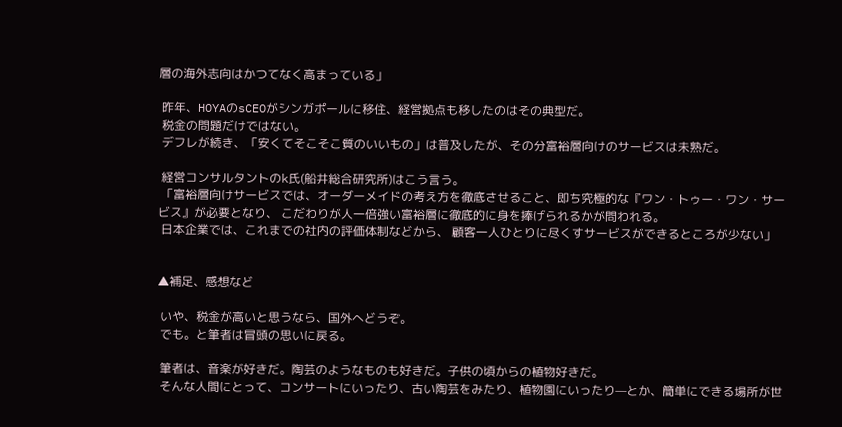層の海外志向はかつてなく高まっている」

 昨年、HOYAのsCEOがシンガポールに移住、経営拠点も移したのはその典型だ。
 税金の問題だけではない。
 デフレが続き、「安くてそこそこ質のいいもの」は普及したが、その分富裕層向けのサービスは未熟だ。

 経営コンサルタントのk氏(船井総合研究所)はこう言う。
 「富裕層向けサービスでは、オーダーメイドの考え方を徹底させること、即ち究極的な『ワン・トゥー・ワン・サービス』が必要となり、 こだわりが人一倍強い富裕層に徹底的に身を捧げられるかが問われる。
 日本企業では、これまでの社内の評価体制などから、 顧客一人ひとりに尽くすサービスができるところが少ない」


▲補足、感想など

 いや、税金が高いと思うなら、国外へどうぞ。
 でも。と筆者は冒頭の思いに戻る。

 筆者は、音楽が好きだ。陶芸のようなものも好きだ。子供の頃からの植物好きだ。
 そんな人間にとって、コンサートにいったり、古い陶芸をみたり、植物園にいったり—とか、簡単にできる場所が世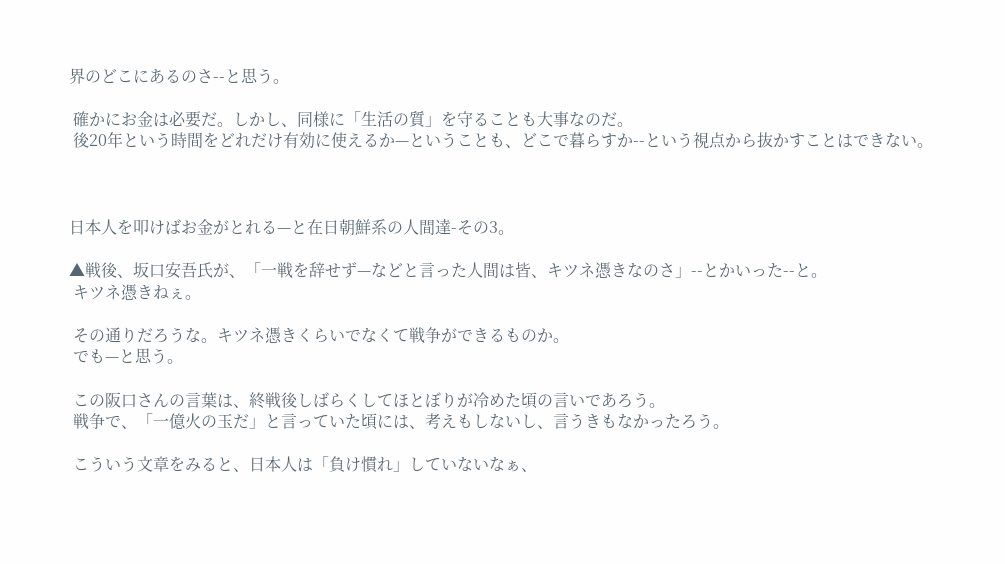界のどこにあるのさ--と思う。

 確かにお金は必要だ。しかし、同様に「生活の質」を守ることも大事なのだ。
 後20年という時間をどれだけ有効に使えるか—ということも、どこで暮らすか--という視点から抜かすことはできない。



日本人を叩けばお金がとれる—と在日朝鮮系の人間達-その3。

▲戦後、坂口安吾氏が、「一戦を辞せず—などと言った人間は皆、キツネ憑きなのさ」--とかいった--と。
 キツネ憑きねぇ。

 その通りだろうな。キツネ憑きくらいでなくて戦争ができるものか。
 でも—と思う。

 この阪口さんの言葉は、終戦後しばらくしてほとぼりが冷めた頃の言いであろう。
 戦争で、「一億火の玉だ」と言っていた頃には、考えもしないし、言うきもなかったろう。

 こういう文章をみると、日本人は「負け慣れ」していないなぁ、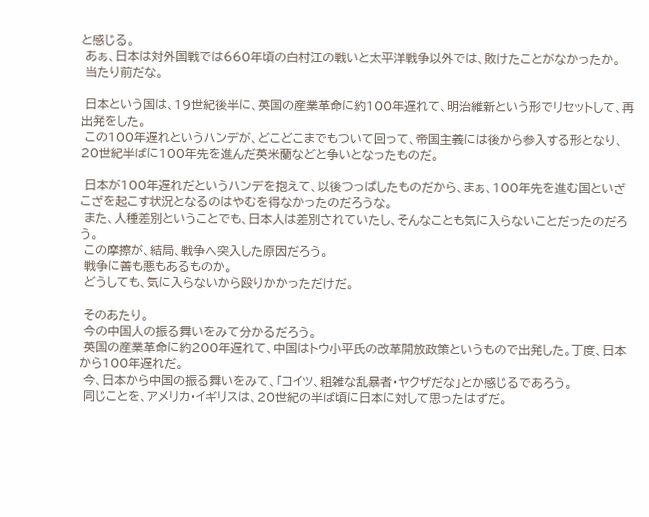と感じる。
 あぁ、日本は対外国戦では660年頃の白村江の戦いと太平洋戦争以外では、敗けたことがなかったか。
 当たり前だな。

 日本という国は、19世紀後半に、英国の産業革命に約100年遅れて、明治維新という形でリセットして、再出発をした。
 この100年遅れというハンデが、どこどこまでもついて回って、帝国主義には後から参入する形となり、20世紀半ばに100年先を進んだ英米蘭などと争いとなったものだ。

 日本が100年遅れだというハンデを抱えて、以後つっぱしたものだから、まぁ、100年先を進む国といざこざを起こす状況となるのはやむを得なかったのだろうな。
 また、人種差別ということでも、日本人は差別されていたし、そんなことも気に入らないことだったのだろう。
 この摩擦が、結局、戦争へ突入した原因だろう。
 戦争に善も悪もあるものか。
 どうしても、気に入らないから殴りかかっただけだ。

 そのあたり。
 今の中国人の振る舞いをみて分かるだろう。
 英国の産業革命に約200年遅れて、中国はトウ小平氏の改革開放政策というもので出発した。丁度、日本から100年遅れだ。
 今、日本から中国の振る舞いをみて、「コイツ、粗雑な乱暴者・ヤクザだな」とか感じるであろう。
 同じことを、アメリカ・イギリスは、20世紀の半ば頃に日本に対して思ったはずだ。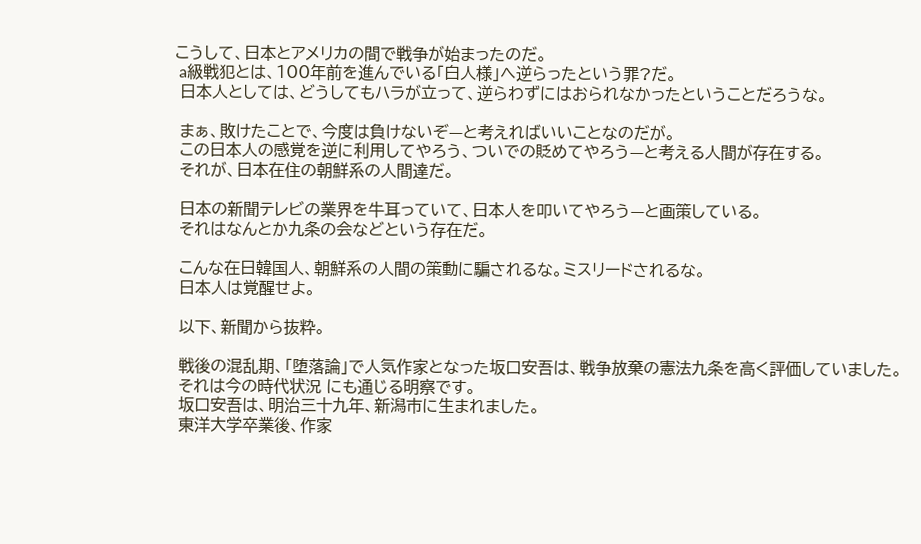こうして、日本とアメリカの間で戦争が始まったのだ。
 a級戦犯とは、100年前を進んでいる「白人様」へ逆らったという罪?だ。
 日本人としては、どうしてもハラが立って、逆らわずにはおられなかったということだろうな。

 まぁ、敗けたことで、今度は負けないぞ—と考えればいいことなのだが。
 この日本人の感覚を逆に利用してやろう、ついでの貶めてやろう—と考える人間が存在する。
 それが、日本在住の朝鮮系の人間達だ。

 日本の新聞テレビの業界を牛耳っていて、日本人を叩いてやろう—と画策している。
 それはなんとか九条の会などという存在だ。

 こんな在日韓国人、朝鮮系の人間の策動に騙されるな。ミスリードされるな。
 日本人は覚醒せよ。

 以下、新聞から抜粋。

 戦後の混乱期、「堕落論」で人気作家となった坂口安吾は、戦争放棄の憲法九条を高く評価していました。
 それは今の時代状況 にも通じる明察です。
 坂口安吾は、明治三十九年、新潟市に生まれました。
 東洋大学卒業後、作家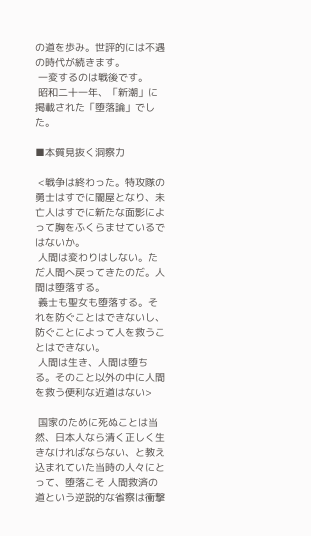の道を歩み。世評的には不遇の時代が続きます。
 一変するのは戦後です。
 昭和二十一年、「新潮」に掲載された「堕落論」でした。

■本質見抜く洞察力

 <戦争は終わった。特攻隊の勇士はすでに闇屋となり、未亡人はすでに新たな面影によって胸をふくらませているではないか。
 人間は変わりはしない。ただ人間へ戻ってきたのだ。人間は堕落する。
 義士も聖女も堕落する。それを防ぐことはできないし、 防ぐことによって人を救うことはできない。
 人間は生き、人間は堕ちる。そのこと以外の中に人間を救う便利な近道はない>

 国家のために死ぬことは当然、日本人なら清く正しく生きなければならない、と教え込まれていた当時の人々にとって、堕落こそ 人間救済の道という逆説的な省察は衝撃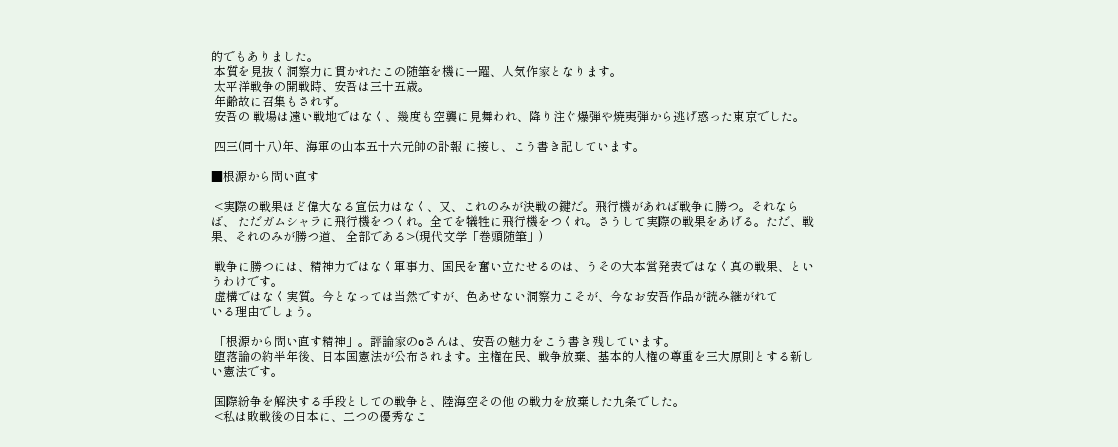的でもありました。
 本質を見抜く洞察力に貫かれたこの随筆を機に一躍、人気作家となります。
 太平洋戦争の開戦時、安吾は三十五歳。
 年齢故に召集もされず。
 安吾の 戦場は遠い戦地ではなく、幾度も空襲に見舞われ、降り注ぐ爆弾や焼夷弾から逃げ惑った東京でした。

 四三(同十八)年、海軍の山本五十六元帥の訃報 に接し、こう書き記しています。

■根源から問い直す

 <実際の戦果ほど偉大なる宣伝力はなく、又、これのみが決戦の鍵だ。飛行機があれば戦争に勝つ。それならば、 ただガムシャラに飛行機をつくれ。全てを犠牲に飛行機をつくれ。さうして実際の戦果をあげる。ただ、戦果、それのみが勝つ道、 全部である>(現代文学「巻頭随筆」)

 戦争に勝つには、精神力ではなく軍事力、国民を奮い立たせるのは、うその大本営発表ではなく真の戦果、というわけです。
 虚構ではなく実質。今となっては当然ですが、色あせない洞察力こそが、今なお安吾作品が読み継がれて
いる理由でしょう。

 「根源から問い直す精神」。評論家のoさんは、安吾の魅力をこう書き残しています。
 堕落論の約半年後、日本国憲法が公布されます。主権在民、戦争放棄、基本的人権の尊重を三大原則とする新しい憲法です。

 国際紛争を解決する手段としての戦争と、陸海空その他 の戦力を放棄した九条でした。
 <私は敗戦後の日本に、二つの優秀なこ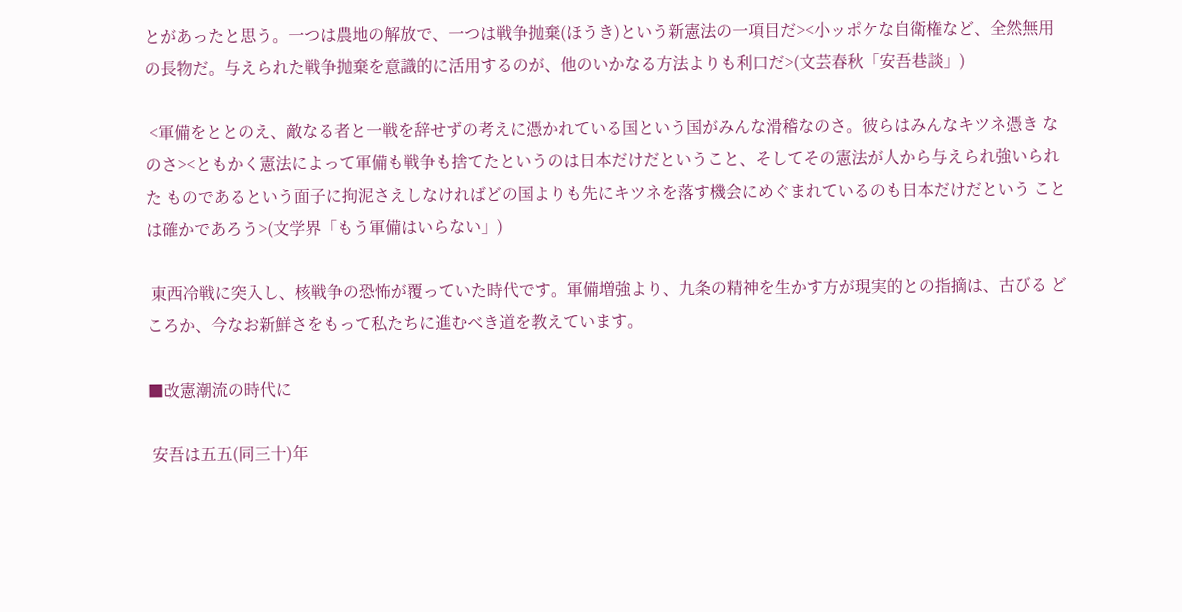とがあったと思う。一つは農地の解放で、一つは戦争抛棄(ほうき)という新憲法の一項目だ><小ッポケな自衛権など、全然無用の長物だ。与えられた戦争抛棄を意識的に活用するのが、他のいかなる方法よりも利口だ>(文芸春秋「安吾巷談」)

 <軍備をととのえ、敵なる者と一戦を辞せずの考えに憑かれている国という国がみんな滑稽なのさ。彼らはみんなキツネ憑き なのさ><ともかく憲法によって軍備も戦争も捨てたというのは日本だけだということ、そしてその憲法が人から与えられ強いられた ものであるという面子に拘泥さえしなければどの国よりも先にキツネを落す機会にめぐまれているのも日本だけだという ことは確かであろう>(文学界「もう軍備はいらない」)

 東西冷戦に突入し、核戦争の恐怖が覆っていた時代です。軍備増強より、九条の精神を生かす方が現実的との指摘は、古びる どころか、今なお新鮮さをもって私たちに進むべき道を教えています。

■改憲潮流の時代に

 安吾は五五(同三十)年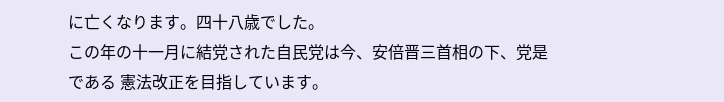に亡くなります。四十八歳でした。
この年の十一月に結党された自民党は今、安倍晋三首相の下、党是である 憲法改正を目指しています。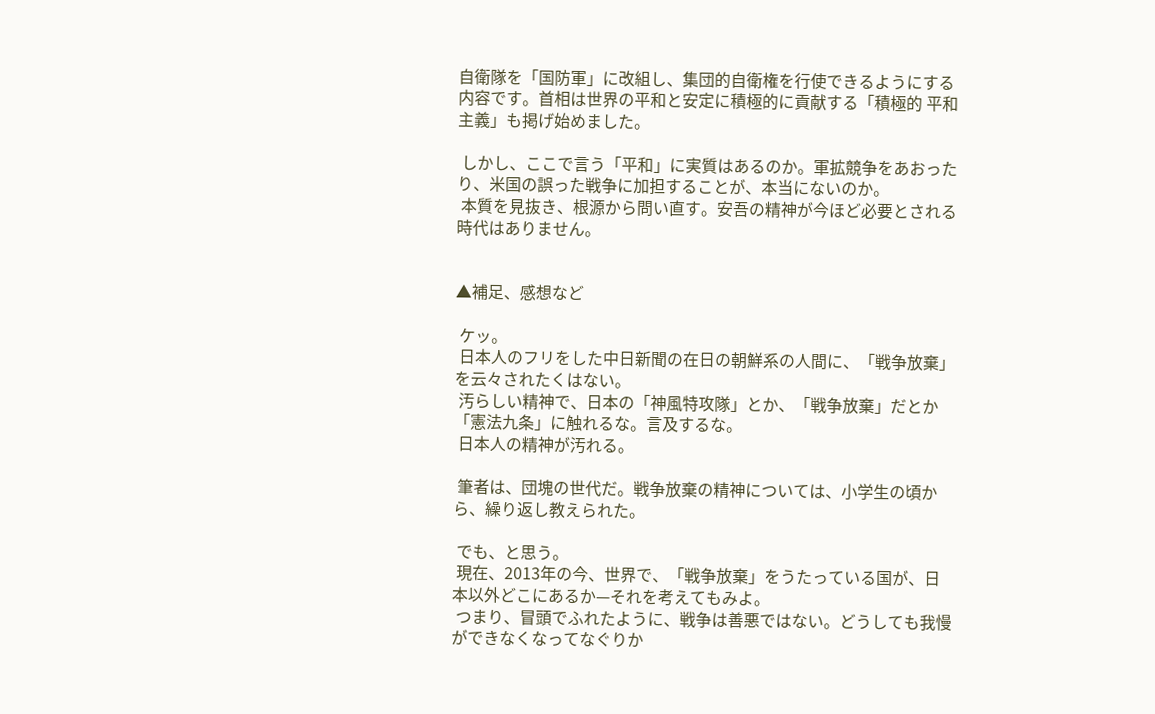自衛隊を「国防軍」に改組し、集団的自衛権を行使できるようにする内容です。首相は世界の平和と安定に積極的に貢献する「積極的 平和主義」も掲げ始めました。

 しかし、ここで言う「平和」に実質はあるのか。軍拡競争をあおったり、米国の誤った戦争に加担することが、本当にないのか。
 本質を見抜き、根源から問い直す。安吾の精神が今ほど必要とされる時代はありません。


▲補足、感想など

 ケッ。
 日本人のフリをした中日新聞の在日の朝鮮系の人間に、「戦争放棄」を云々されたくはない。
 汚らしい精神で、日本の「神風特攻隊」とか、「戦争放棄」だとか「憲法九条」に触れるな。言及するな。
 日本人の精神が汚れる。

 筆者は、団塊の世代だ。戦争放棄の精神については、小学生の頃から、繰り返し教えられた。

 でも、と思う。
 現在、2013年の今、世界で、「戦争放棄」をうたっている国が、日本以外どこにあるか—それを考えてもみよ。
 つまり、冒頭でふれたように、戦争は善悪ではない。どうしても我慢ができなくなってなぐりか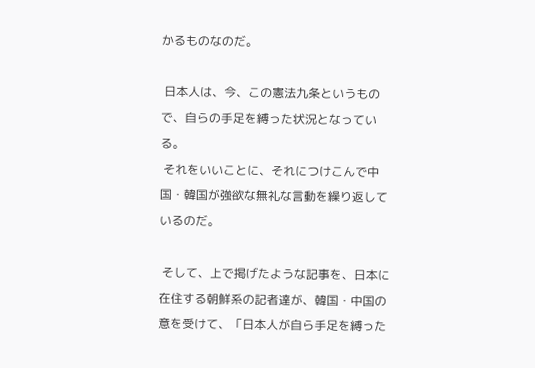かるものなのだ。

 日本人は、今、この憲法九条というもので、自らの手足を縛った状況となっている。
 それをいいことに、それにつけこんで中国・韓国が強欲な無礼な言動を繰り返しているのだ。

 そして、上で掲げたような記事を、日本に在住する朝鮮系の記者達が、韓国・中国の意を受けて、「日本人が自ら手足を縛った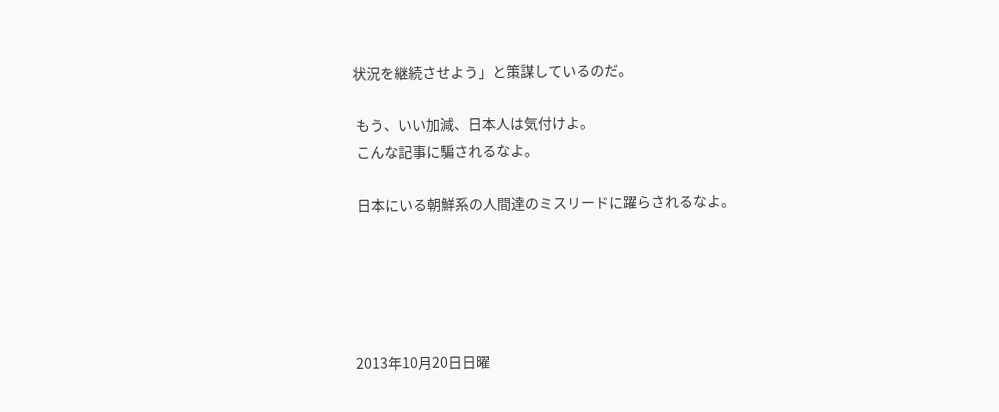状況を継続させよう」と策謀しているのだ。

 もう、いい加減、日本人は気付けよ。
 こんな記事に騙されるなよ。

 日本にいる朝鮮系の人間達のミスリードに躍らされるなよ。





2013年10月20日日曜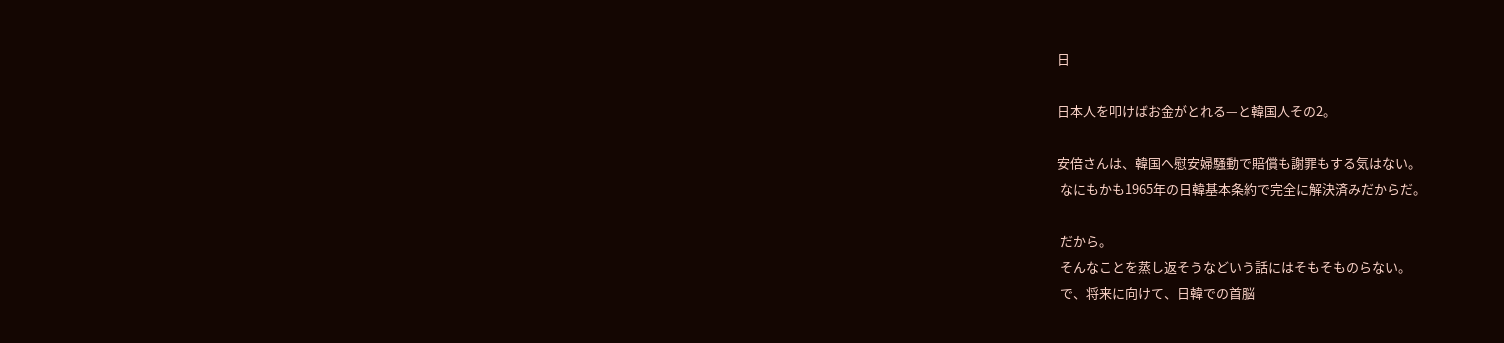日

日本人を叩けばお金がとれる—と韓国人その2。

安倍さんは、韓国へ慰安婦騒動で賠償も謝罪もする気はない。
 なにもかも1965年の日韓基本条約で完全に解決済みだからだ。

 だから。
 そんなことを蒸し返そうなどいう話にはそもそものらない。
 で、将来に向けて、日韓での首脳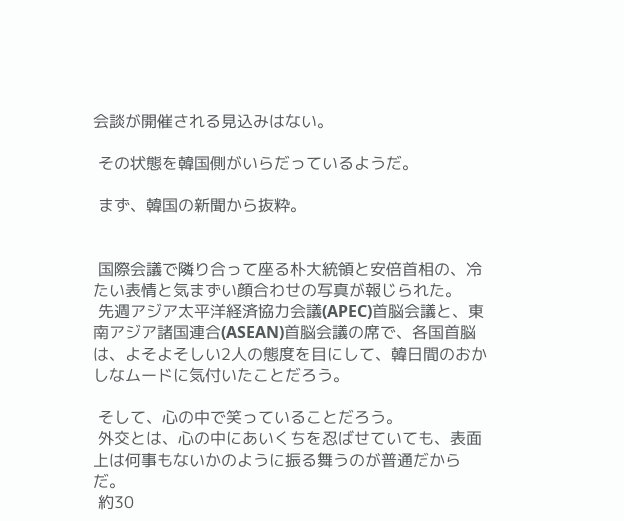会談が開催される見込みはない。

 その状態を韓国側がいらだっているようだ。

 まず、韓国の新聞から抜粋。


 国際会議で隣り合って座る朴大統領と安倍首相の、冷たい表情と気まずい顔合わせの写真が報じられた。
 先週アジア太平洋経済協力会議(APEC)首脳会議と、東南アジア諸国連合(ASEAN)首脳会議の席で、各国首脳は、よそよそしい2人の態度を目にして、韓日間のおかしなムードに気付いたことだろう。

 そして、心の中で笑っていることだろう。
 外交とは、心の中にあいくちを忍ばせていても、表面上は何事もないかのように振る舞うのが普通だからだ。
 約30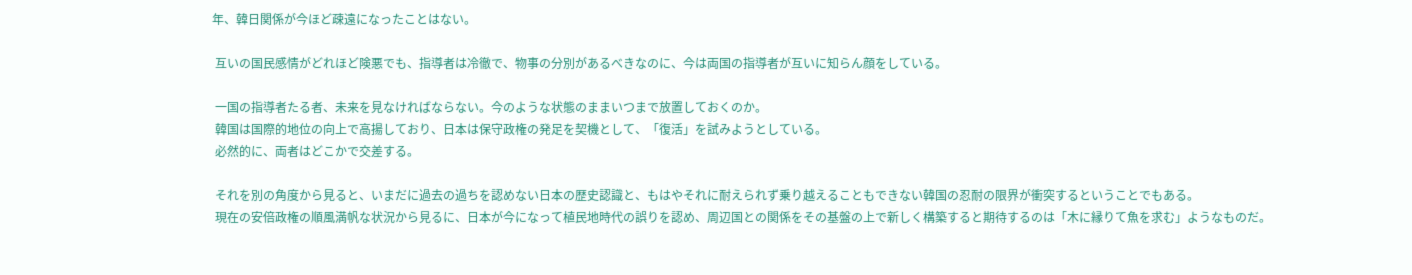年、韓日関係が今ほど疎遠になったことはない。

 互いの国民感情がどれほど険悪でも、指導者は冷徹で、物事の分別があるべきなのに、今は両国の指導者が互いに知らん顔をしている。

 一国の指導者たる者、未来を見なければならない。今のような状態のままいつまで放置しておくのか。
 韓国は国際的地位の向上で高揚しており、日本は保守政権の発足を契機として、「復活」を試みようとしている。
 必然的に、両者はどこかで交差する。

 それを別の角度から見ると、いまだに過去の過ちを認めない日本の歴史認識と、もはやそれに耐えられず乗り越えることもできない韓国の忍耐の限界が衝突するということでもある。
 現在の安倍政権の順風満帆な状況から見るに、日本が今になって植民地時代の誤りを認め、周辺国との関係をその基盤の上で新しく構築すると期待するのは「木に縁りて魚を求む」ようなものだ。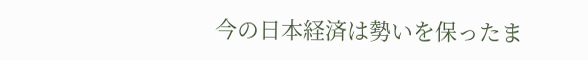今の日本経済は勢いを保ったま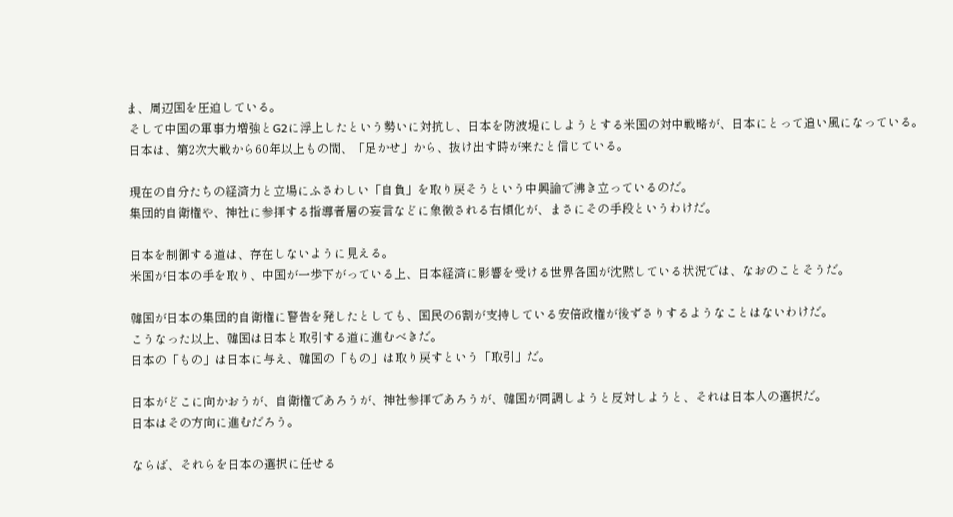ま、周辺国を圧迫している。
 そして中国の軍事力増強とG2に浮上したという勢いに対抗し、日本を防波堤にしようとする米国の対中戦略が、日本にとって追い風になっている。
 日本は、第2次大戦から60年以上もの間、「足かせ」から、抜け出す時が来たと信じている。

 現在の自分たちの経済力と立場にふさわしい「自負」を取り戻そうという中興論で沸き立っているのだ。
 集団的自衛権や、神社に参拝する指導者層の妄言などに象徴される右傾化が、まさにその手段というわけだ。

 日本を制御する道は、存在しないように見える。
 米国が日本の手を取り、中国が一歩下がっている上、日本経済に影響を受ける世界各国が沈黙している状況では、なおのことそうだ。

 韓国が日本の集団的自衛権に警告を発したとしても、国民の6割が支持している安倍政権が後ずさりするようなことはないわけだ。
 こうなった以上、韓国は日本と取引する道に進むべきだ。
 日本の「もの」は日本に与え、韓国の「もの」は取り戻すという「取引」だ。

 日本がどこに向かおうが、自衛権であろうが、神社参拝であろうが、韓国が同調しようと反対しようと、それは日本人の選択だ。
 日本はその方向に進むだろう。

 ならば、それらを日本の選択に任せる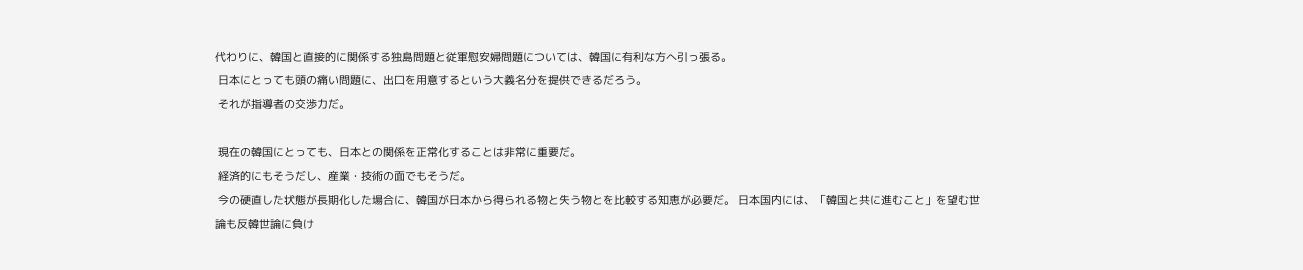代わりに、韓国と直接的に関係する独島問題と従軍慰安婦問題については、韓国に有利な方へ引っ張る。
 日本にとっても頭の痛い問題に、出口を用意するという大義名分を提供できるだろう。
 それが指導者の交渉力だ。

 現在の韓国にとっても、日本との関係を正常化することは非常に重要だ。
 経済的にもそうだし、産業・技術の面でもそうだ。
 今の硬直した状態が長期化した場合に、韓国が日本から得られる物と失う物とを比較する知恵が必要だ。 日本国内には、「韓国と共に進むこと」を望む世論も反韓世論に負け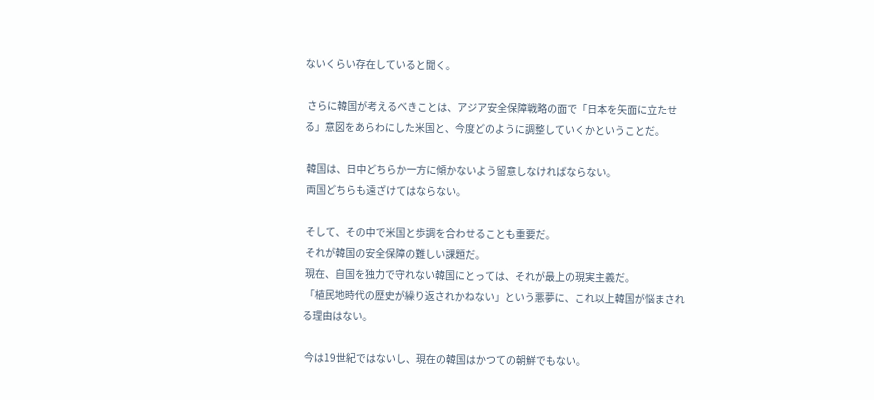ないくらい存在していると聞く。

 さらに韓国が考えるべきことは、アジア安全保障戦略の面で「日本を矢面に立たせる」意図をあらわにした米国と、今度どのように調整していくかということだ。

 韓国は、日中どちらか一方に傾かないよう留意しなければならない。
 両国どちらも遠ざけてはならない。

 そして、その中で米国と歩調を合わせることも重要だ。
 それが韓国の安全保障の難しい課題だ。
 現在、自国を独力で守れない韓国にとっては、それが最上の現実主義だ。
 「植民地時代の歴史が繰り返されかねない」という悪夢に、これ以上韓国が悩まされる理由はない。

 今は19世紀ではないし、現在の韓国はかつての朝鮮でもない。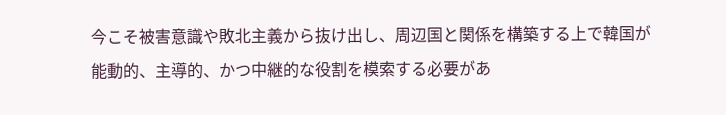今こそ被害意識や敗北主義から抜け出し、周辺国と関係を構築する上で韓国が能動的、主導的、かつ中継的な役割を模索する必要があ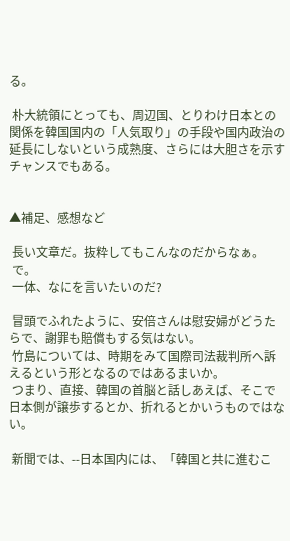る。

 朴大統領にとっても、周辺国、とりわけ日本との関係を韓国国内の「人気取り」の手段や国内政治の延長にしないという成熟度、さらには大胆さを示すチャンスでもある。


▲補足、感想など

 長い文章だ。抜粋してもこんなのだからなぁ。
 で。
 一体、なにを言いたいのだ?

 冒頭でふれたように、安倍さんは慰安婦がどうたらで、謝罪も賠償もする気はない。
 竹島については、時期をみて国際司法裁判所へ訴えるという形となるのではあるまいか。
 つまり、直接、韓国の首脳と話しあえば、そこで日本側が譲歩するとか、折れるとかいうものではない。

 新聞では、--日本国内には、「韓国と共に進むこ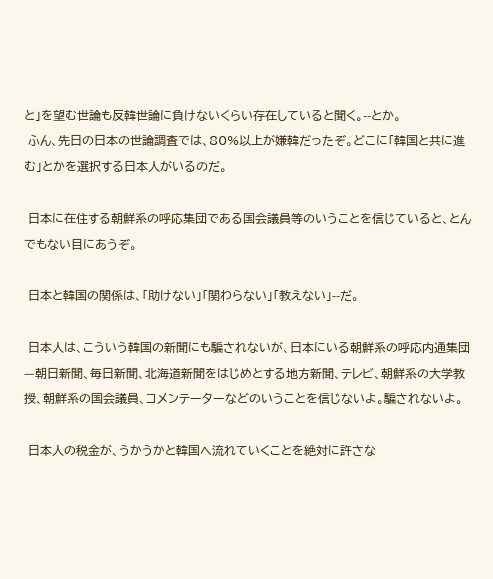と」を望む世論も反韓世論に負けないくらい存在していると聞く。--とか。
 ふん、先日の日本の世論調査では、80%以上が嫌韓だったぞ。どこに「韓国と共に進む」とかを選択する日本人がいるのだ。

 日本に在住する朝鮮系の呼応集団である国会議員等のいうことを信じていると、とんでもない目にあうぞ。

 日本と韓国の関係は、「助けない」「関わらない」「教えない」--だ。

 日本人は、こういう韓国の新聞にも騙されないが、日本にいる朝鮮系の呼応内通集団—朝日新聞、毎日新聞、北海道新聞をはじめとする地方新聞、テレビ、朝鮮系の大学教授、朝鮮系の国会議員、コメンテーターなどのいうことを信じないよ。騙されないよ。

 日本人の税金が、うかうかと韓国へ流れていくことを絶対に許さな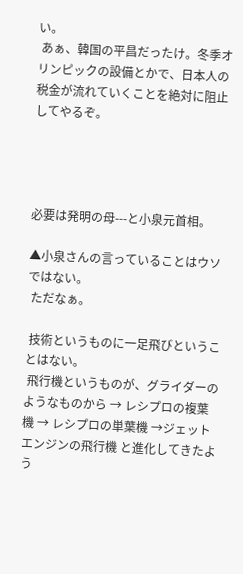い。
 あぁ、韓国の平昌だったけ。冬季オリンピックの設備とかで、日本人の税金が流れていくことを絶対に阻止してやるぞ。




必要は発明の母---と小泉元首相。

▲小泉さんの言っていることはウソではない。
 ただなぁ。

 技術というものに一足飛びということはない。
 飛行機というものが、グライダーのようなものから → レシプロの複葉機 → レシプロの単葉機 →ジェットエンジンの飛行機 と進化してきたよう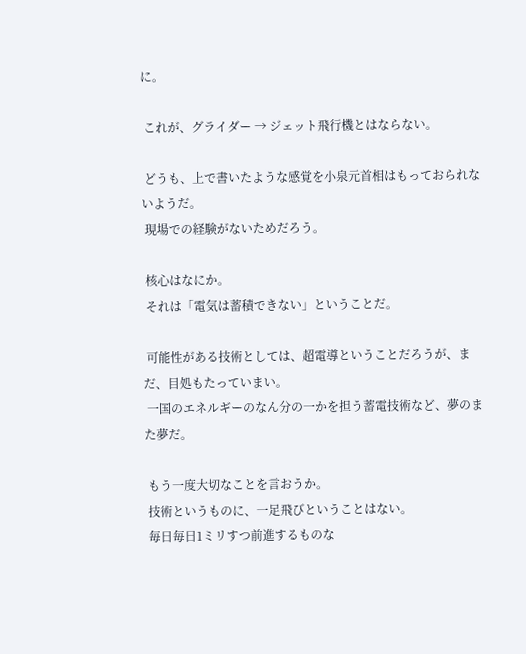に。

 これが、グライダー → ジェット飛行機とはならない。

 どうも、上で書いたような感覚を小泉元首相はもっておられないようだ。
 現場での経験がないためだろう。

 核心はなにか。
 それは「電気は蓄積できない」ということだ。

 可能性がある技術としては、超電導ということだろうが、まだ、目処もたっていまい。
 一国のエネルギーのなん分の一かを担う蓄電技術など、夢のまた夢だ。

 もう一度大切なことを言おうか。
 技術というものに、一足飛びということはない。
 毎日毎日1ミリすつ前進するものな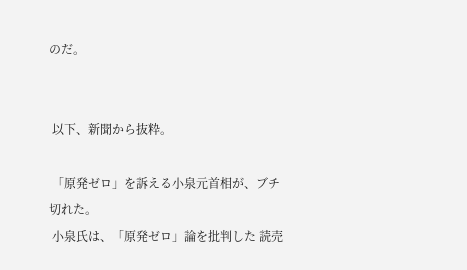のだ。


 以下、新聞から抜粋。

 「原発ゼロ」を訴える小泉元首相が、ブチ切れた。
 小泉氏は、「原発ゼロ」論を批判した 読売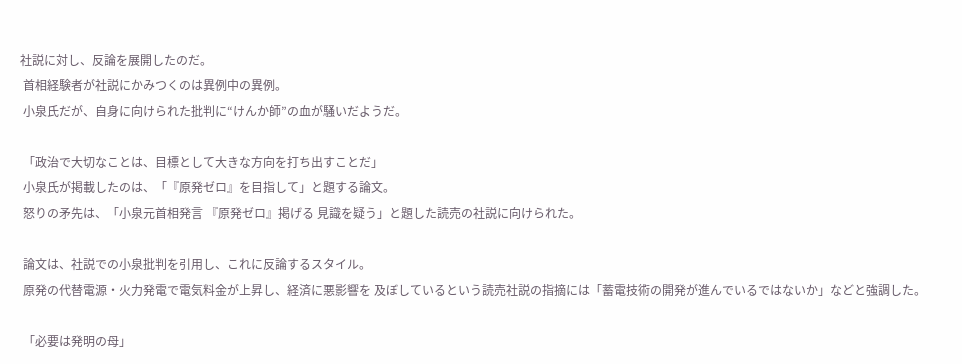社説に対し、反論を展開したのだ。
 首相経験者が社説にかみつくのは異例中の異例。
 小泉氏だが、自身に向けられた批判に“けんか師”の血が騒いだようだ。

 「政治で大切なことは、目標として大きな方向を打ち出すことだ」
 小泉氏が掲載したのは、「『原発ゼロ』を目指して」と題する論文。
 怒りの矛先は、「小泉元首相発言 『原発ゼロ』掲げる 見識を疑う」と題した読売の社説に向けられた。

 論文は、社説での小泉批判を引用し、これに反論するスタイル。
 原発の代替電源・火力発電で電気料金が上昇し、経済に悪影響を 及ぼしているという読売社説の指摘には「蓄電技術の開発が進んでいるではないか」などと強調した。

 「必要は発明の母」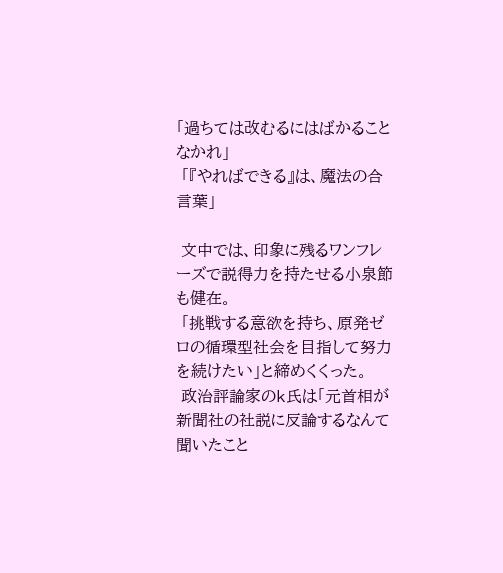「過ちては改むるにはばかることなかれ」
 「『やればできる』は、魔法の合言葉」

 文中では、印象に残るワンフレーズで説得力を持たせる小泉節も健在。
 「挑戦する意欲を持ち、原発ゼロの循環型社会を目指して努力を続けたい」と締めくくった。
 政治評論家のk氏は「元首相が新聞社の社説に反論するなんて聞いたこと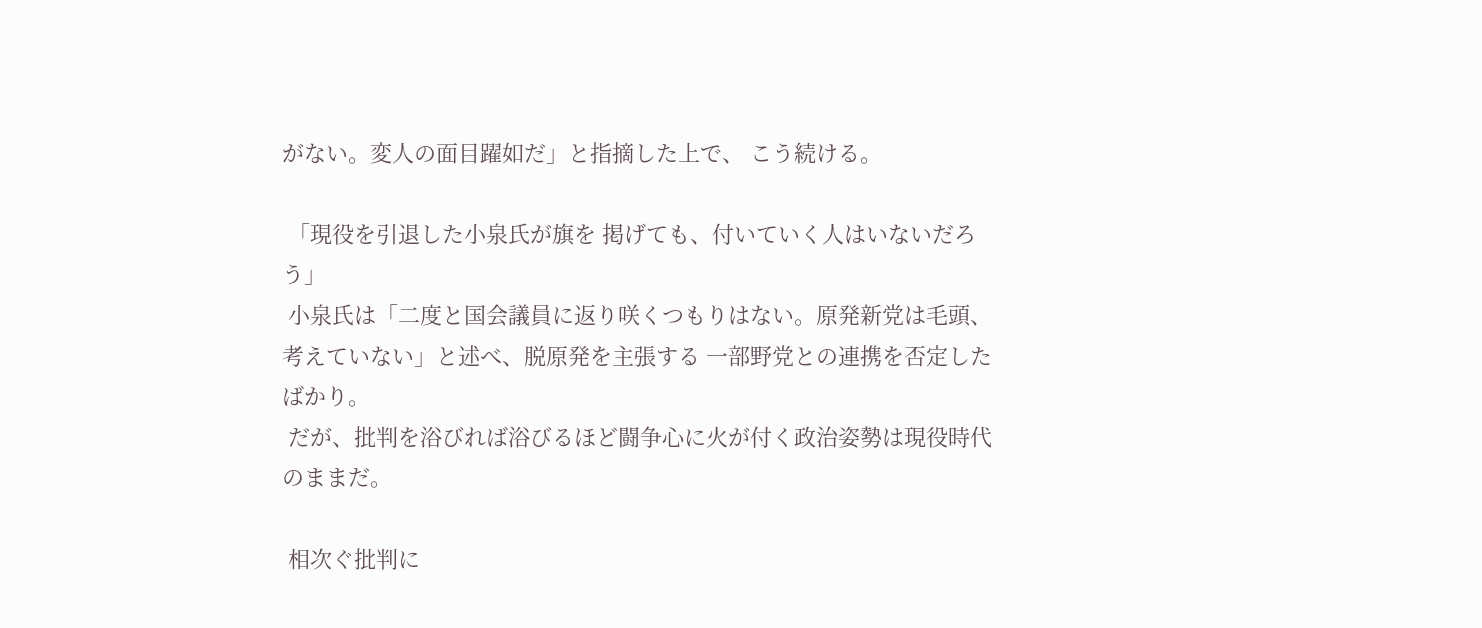がない。変人の面目躍如だ」と指摘した上で、 こう続ける。

 「現役を引退した小泉氏が旗を 掲げても、付いていく人はいないだろう」
 小泉氏は「二度と国会議員に返り咲くつもりはない。原発新党は毛頭、考えていない」と述べ、脱原発を主張する 一部野党との連携を否定したばかり。
 だが、批判を浴びれば浴びるほど闘争心に火が付く政治姿勢は現役時代のままだ。

 相次ぐ批判に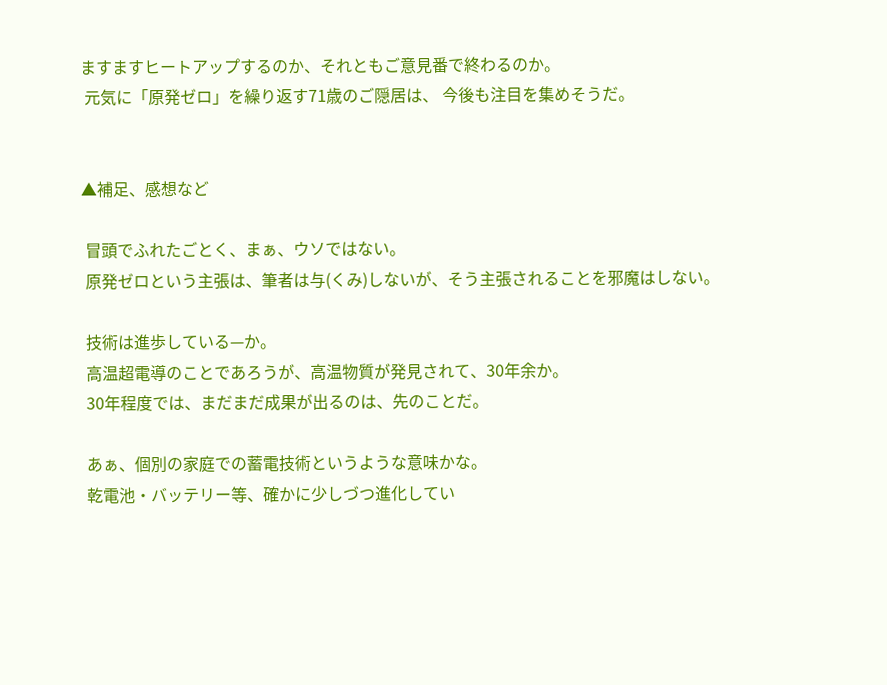ますますヒートアップするのか、それともご意見番で終わるのか。
 元気に「原発ゼロ」を繰り返す71歳のご隠居は、 今後も注目を集めそうだ。


▲補足、感想など

 冒頭でふれたごとく、まぁ、ウソではない。
 原発ゼロという主張は、筆者は与(くみ)しないが、そう主張されることを邪魔はしない。

 技術は進歩している—か。
 高温超電導のことであろうが、高温物質が発見されて、30年余か。
 30年程度では、まだまだ成果が出るのは、先のことだ。

 あぁ、個別の家庭での蓄電技術というような意味かな。
 乾電池・バッテリー等、確かに少しづつ進化してい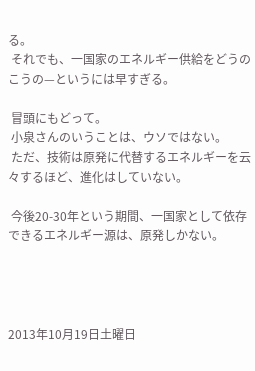る。
 それでも、一国家のエネルギー供給をどうのこうの—というには早すぎる。

 冒頭にもどって。
 小泉さんのいうことは、ウソではない。
 ただ、技術は原発に代替するエネルギーを云々するほど、進化はしていない。

 今後20-30年という期間、一国家として依存できるエネルギー源は、原発しかない。




2013年10月19日土曜日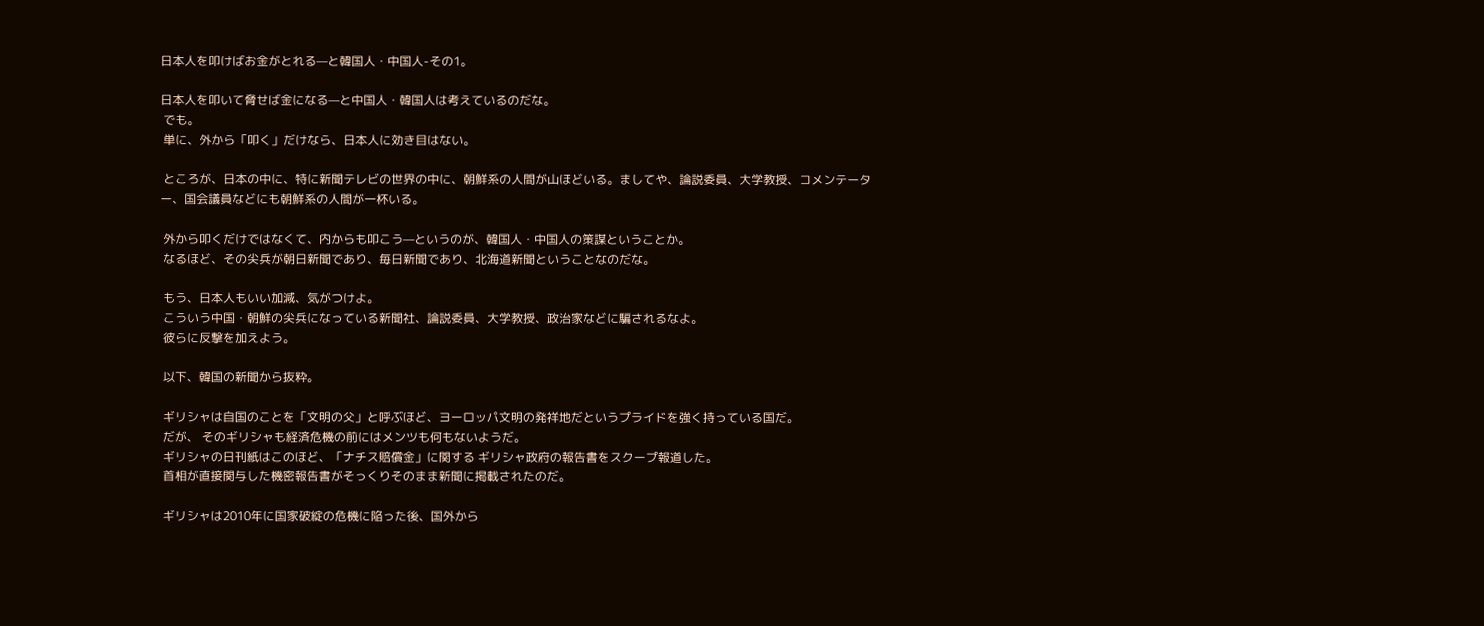日本人を叩けばお金がとれる—と韓国人・中国人-その1。

日本人を叩いて脅せば金になる—と中国人・韓国人は考えているのだな。
 でも。
 単に、外から「叩く」だけなら、日本人に効き目はない。

 ところが、日本の中に、特に新聞テレビの世界の中に、朝鮮系の人間が山ほどいる。ましてや、論説委員、大学教授、コメンテーター、国会議員などにも朝鮮系の人間が一杯いる。

 外から叩くだけではなくて、内からも叩こう—というのが、韓国人・中国人の策謀ということか。
 なるほど、その尖兵が朝日新聞であり、毎日新聞であり、北海道新聞ということなのだな。

 もう、日本人もいい加減、気がつけよ。
 こういう中国・朝鮮の尖兵になっている新聞社、論説委員、大学教授、政治家などに騙されるなよ。
 彼らに反撃を加えよう。

 以下、韓国の新聞から抜粋。

 ギリシャは自国のことを「文明の父」と呼ぶほど、ヨーロッパ文明の発祥地だというプライドを強く持っている国だ。
 だが、 そのギリシャも経済危機の前にはメンツも何もないようだ。
 ギリシャの日刊紙はこのほど、「ナチス賠償金」に関する ギリシャ政府の報告書をスクープ報道した。
 首相が直接関与した機密報告書がそっくりそのまま新聞に掲載されたのだ。

 ギリシャは2010年に国家破綻の危機に陥った後、国外から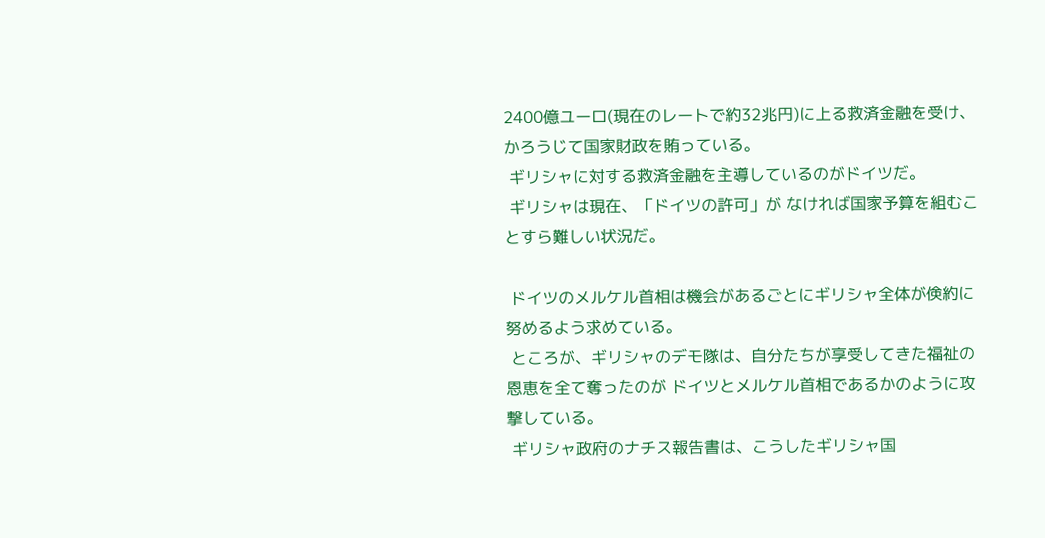2400億ユーロ(現在のレートで約32兆円)に上る救済金融を受け、 かろうじて国家財政を賄っている。
 ギリシャに対する救済金融を主導しているのがドイツだ。
 ギリシャは現在、「ドイツの許可」が なければ国家予算を組むことすら難しい状況だ。

 ドイツのメルケル首相は機会があるごとにギリシャ全体が倹約に努めるよう求めている。
 ところが、ギリシャのデモ隊は、自分たちが享受してきた福祉の恩恵を全て奪ったのが ドイツとメルケル首相であるかのように攻撃している。
 ギリシャ政府のナチス報告書は、こうしたギリシャ国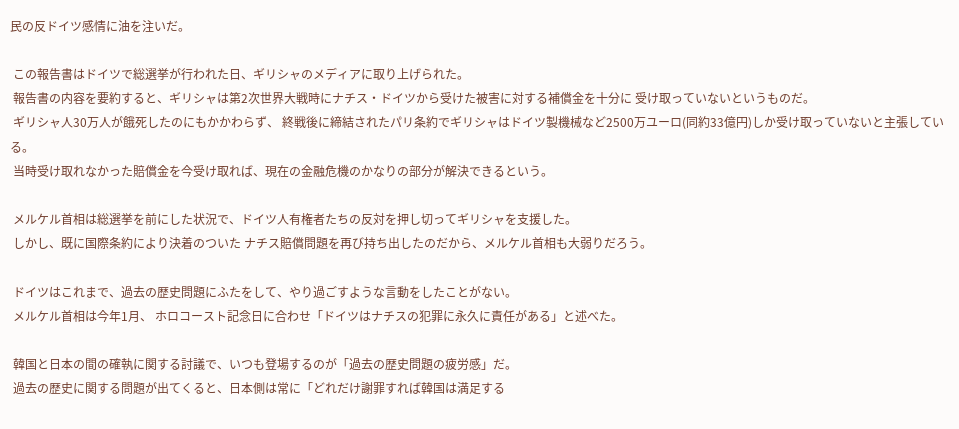民の反ドイツ感情に油を注いだ。

 この報告書はドイツで総選挙が行われた日、ギリシャのメディアに取り上げられた。
 報告書の内容を要約すると、ギリシャは第2次世界大戦時にナチス・ドイツから受けた被害に対する補償金を十分に 受け取っていないというものだ。
 ギリシャ人30万人が餓死したのにもかかわらず、 終戦後に締結されたパリ条約でギリシャはドイツ製機械など2500万ユーロ(同約33億円)しか受け取っていないと主張している。
 当時受け取れなかった賠償金を今受け取れば、現在の金融危機のかなりの部分が解決できるという。

 メルケル首相は総選挙を前にした状況で、ドイツ人有権者たちの反対を押し切ってギリシャを支援した。
 しかし、既に国際条約により決着のついた ナチス賠償問題を再び持ち出したのだから、メルケル首相も大弱りだろう。

 ドイツはこれまで、過去の歴史問題にふたをして、やり過ごすような言動をしたことがない。
 メルケル首相は今年1月、 ホロコースト記念日に合わせ「ドイツはナチスの犯罪に永久に責任がある」と述べた。

 韓国と日本の間の確執に関する討議で、いつも登場するのが「過去の歴史問題の疲労感」だ。
 過去の歴史に関する問題が出てくると、日本側は常に「どれだけ謝罪すれば韓国は満足する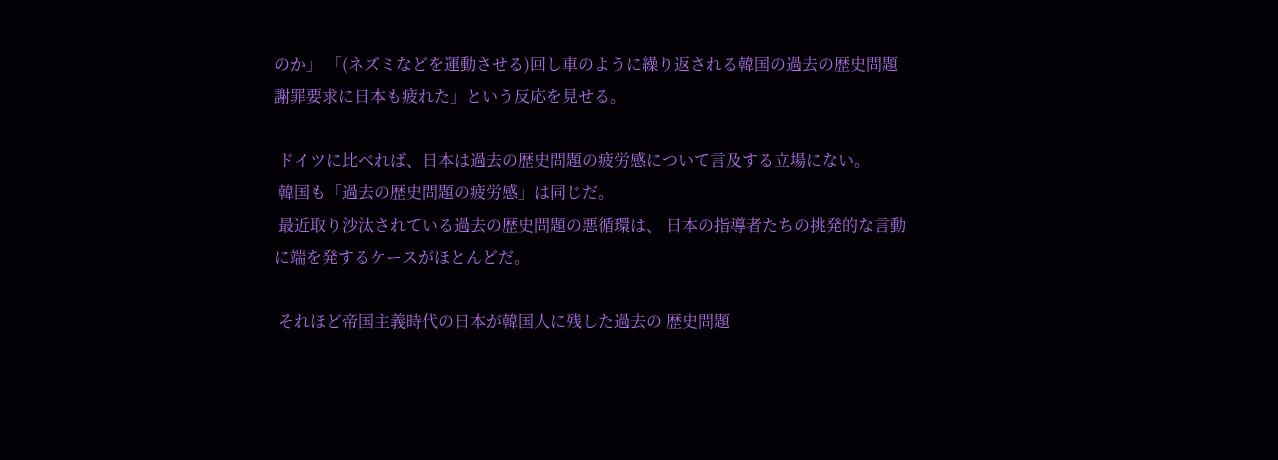のか」 「(ネズミなどを運動させる)回し車のように繰り返される韓国の過去の歴史問題謝罪要求に日本も疲れた」という反応を見せる。

 ドイツに比べれば、日本は過去の歴史問題の疲労感について言及する立場にない。
 韓国も「過去の歴史問題の疲労感」は同じだ。
 最近取り沙汰されている過去の歴史問題の悪循環は、 日本の指導者たちの挑発的な言動に端を発するケースがほとんどだ。

 それほど帝国主義時代の日本が韓国人に残した過去の 歴史問題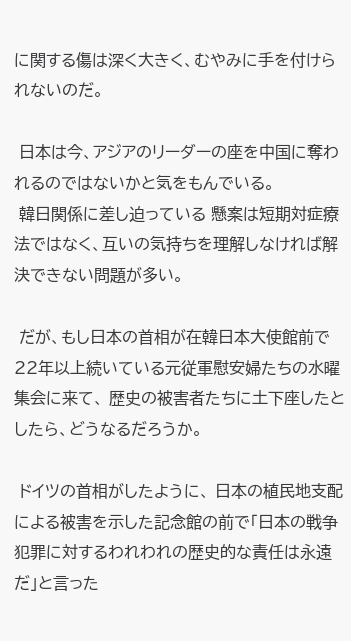に関する傷は深く大きく、むやみに手を付けられないのだ。

 日本は今、アジアのリーダーの座を中国に奪われるのではないかと気をもんでいる。
 韓日関係に差し迫っている 懸案は短期対症療法ではなく、互いの気持ちを理解しなければ解決できない問題が多い。

 だが、もし日本の首相が在韓日本大使館前で22年以上続いている元従軍慰安婦たちの水曜集会に来て、 歴史の被害者たちに土下座したとしたら、どうなるだろうか。

 ドイツの首相がしたように、 日本の植民地支配による被害を示した記念館の前で「日本の戦争犯罪に対するわれわれの歴史的な責任は永遠だ」と言った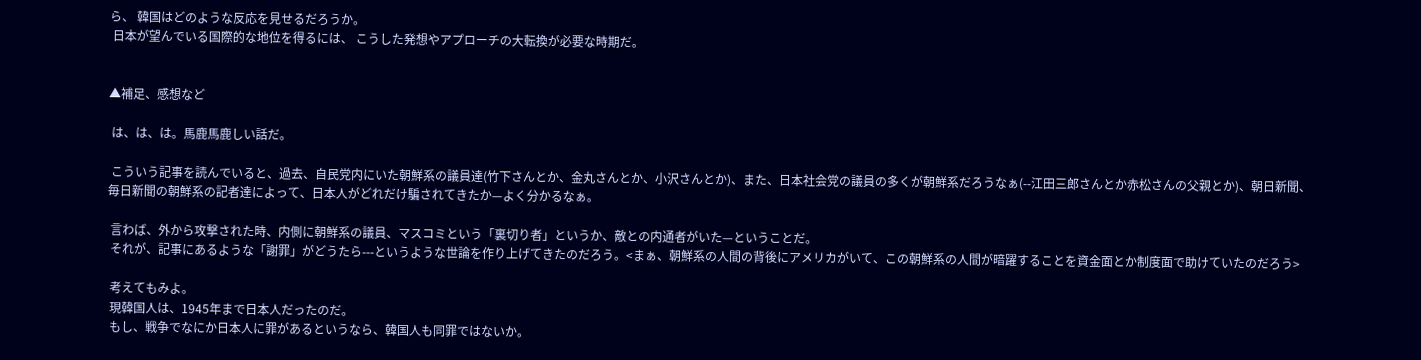ら、 韓国はどのような反応を見せるだろうか。
 日本が望んでいる国際的な地位を得るには、 こうした発想やアプローチの大転換が必要な時期だ。


▲補足、感想など

 は、は、は。馬鹿馬鹿しい話だ。

 こういう記事を読んでいると、過去、自民党内にいた朝鮮系の議員達(竹下さんとか、金丸さんとか、小沢さんとか)、また、日本社会党の議員の多くが朝鮮系だろうなぁ(--江田三郎さんとか赤松さんの父親とか)、朝日新聞、毎日新聞の朝鮮系の記者達によって、日本人がどれだけ騙されてきたか—よく分かるなぁ。

 言わば、外から攻撃された時、内側に朝鮮系の議員、マスコミという「裏切り者」というか、敵との内通者がいた—ということだ。
 それが、記事にあるような「謝罪」がどうたら---というような世論を作り上げてきたのだろう。<まぁ、朝鮮系の人間の背後にアメリカがいて、この朝鮮系の人間が暗躍することを資金面とか制度面で助けていたのだろう>

 考えてもみよ。
 現韓国人は、1945年まで日本人だったのだ。
 もし、戦争でなにか日本人に罪があるというなら、韓国人も同罪ではないか。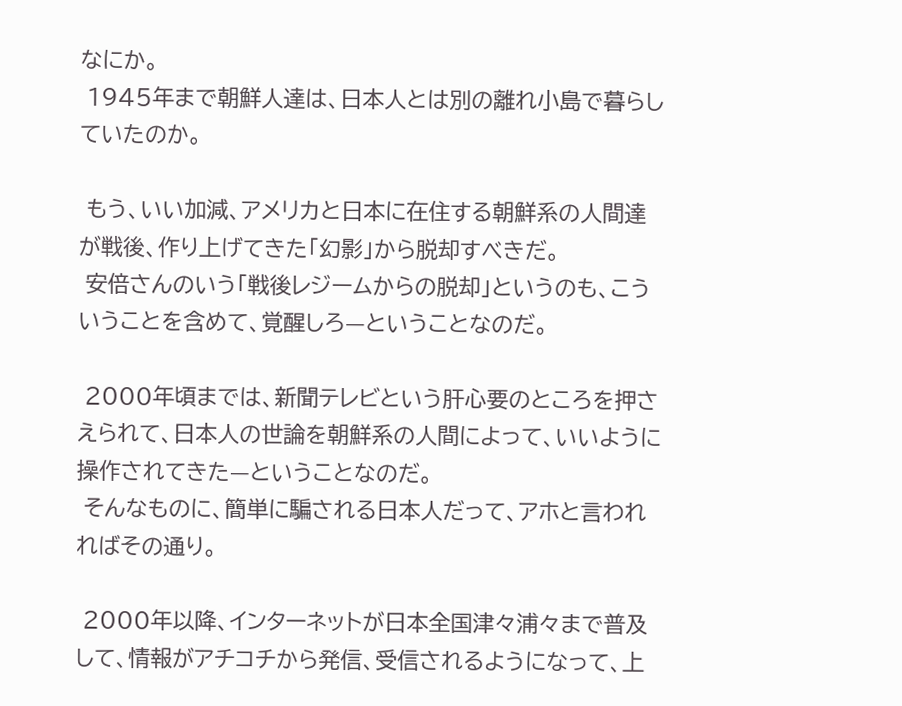なにか。
 1945年まで朝鮮人達は、日本人とは別の離れ小島で暮らしていたのか。

 もう、いい加減、アメリカと日本に在住する朝鮮系の人間達が戦後、作り上げてきた「幻影」から脱却すべきだ。
 安倍さんのいう「戦後レジームからの脱却」というのも、こういうことを含めて、覚醒しろ—ということなのだ。

 2000年頃までは、新聞テレビという肝心要のところを押さえられて、日本人の世論を朝鮮系の人間によって、いいように操作されてきた—ということなのだ。
 そんなものに、簡単に騙される日本人だって、アホと言われればその通り。

 2000年以降、インターネットが日本全国津々浦々まで普及して、情報がアチコチから発信、受信されるようになって、上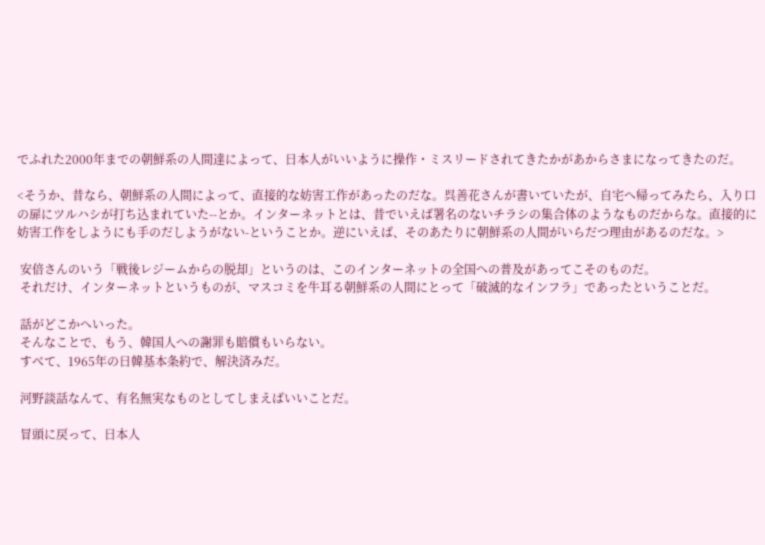でふれた2000年までの朝鮮系の人間達によって、日本人がいいように操作・ミスリードされてきたかがあからさまになってきたのだ。

<そうか、昔なら、朝鮮系の人間によって、直接的な妨害工作があったのだな。呉善花さんが書いていたが、自宅へ帰ってみたら、入り口の扉にツルハシが打ち込まれていた--とか。インターネットとは、昔でいえば署名のないチラシの集合体のようなものだからな。直接的に妨害工作をしようにも手のだしようがない-ということか。逆にいえば、そのあたりに朝鮮系の人間がいらだつ理由があるのだな。>

 安倍さんのいう「戦後レジームからの脱却」というのは、このインターネットの全国への普及があってこそのものだ。
 それだけ、インターネットというものが、マスコミを牛耳る朝鮮系の人間にとって「破滅的なインフラ」であったということだ。

 話がどこかへいった。
 そんなことで、もう、韓国人への謝罪も賠償もいらない。
 すべて、1965年の日韓基本条約で、解決済みだ。

 河野談話なんて、有名無実なものとしてしまえばいいことだ。

 冒頭に戻って、日本人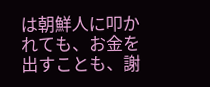は朝鮮人に叩かれても、お金を出すことも、謝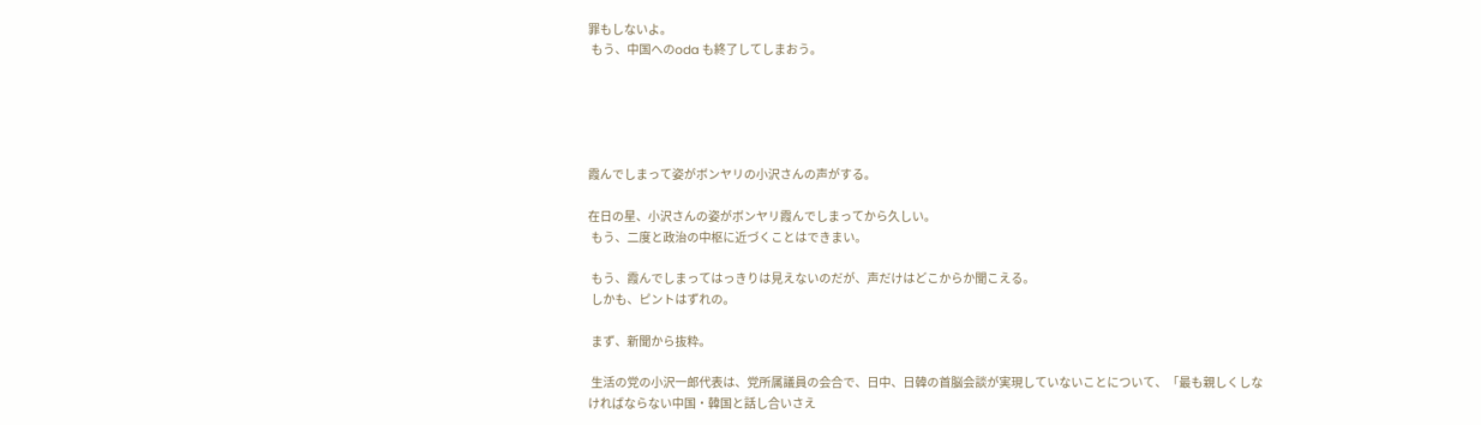罪もしないよ。
 もう、中国へのoda も終了してしまおう。





霞んでしまって姿がボンヤリの小沢さんの声がする。

在日の星、小沢さんの姿がボンヤリ霞んでしまってから久しい。
 もう、二度と政治の中枢に近づくことはできまい。

 もう、霞んでしまってはっきりは見えないのだが、声だけはどこからか聞こえる。
 しかも、ピントはずれの。

 まず、新聞から抜粋。

 生活の党の小沢一郎代表は、党所属議員の会合で、日中、日韓の首脳会談が実現していないことについて、「最も親しくしなければならない中国・韓国と話し合いさえ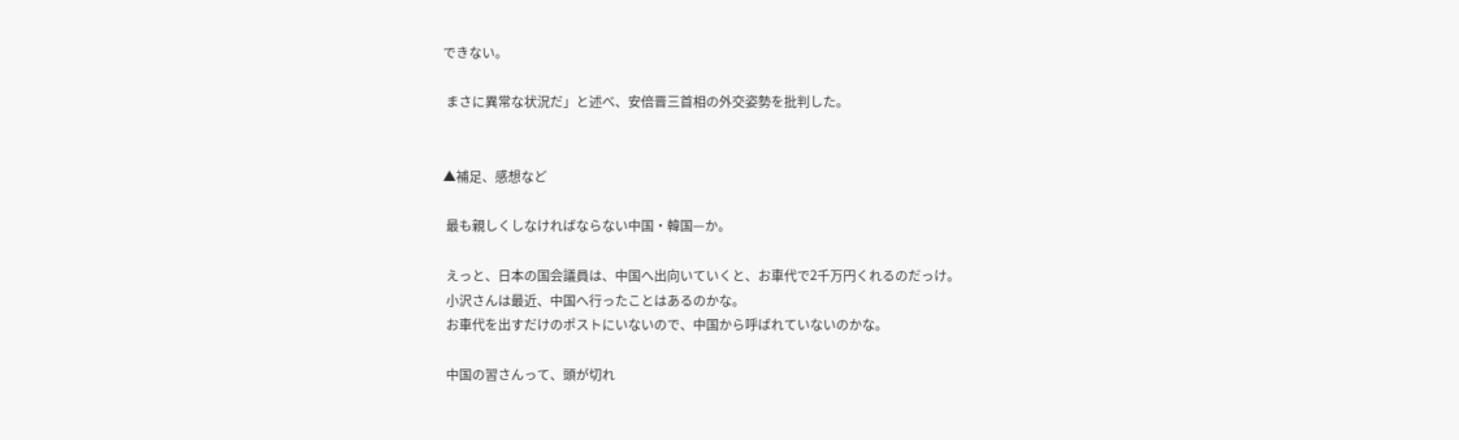できない。

 まさに異常な状況だ」と述べ、安倍晋三首相の外交姿勢を批判した。


▲補足、感想など

 最も親しくしなければならない中国・韓国—か。

 えっと、日本の国会議員は、中国へ出向いていくと、お車代で2千万円くれるのだっけ。
 小沢さんは最近、中国へ行ったことはあるのかな。
 お車代を出すだけのポストにいないので、中国から呼ばれていないのかな。

 中国の習さんって、頭が切れ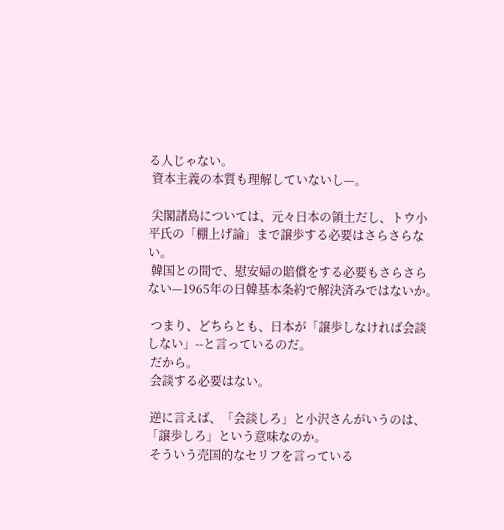る人じゃない。
 資本主義の本質も理解していないし—。

 尖閣諸島については、元々日本の領土だし、トウ小平氏の「棚上げ論」まで譲歩する必要はさらさらない。
 韓国との間で、慰安婦の賠償をする必要もさらさらない—1965年の日韓基本条約で解決済みではないか。

 つまり、どちらとも、日本が「譲歩しなければ会談しない」--と言っているのだ。
 だから。
 会談する必要はない。

 逆に言えば、「会談しろ」と小沢さんがいうのは、「譲歩しろ」という意味なのか。
 そういう売国的なセリフを言っている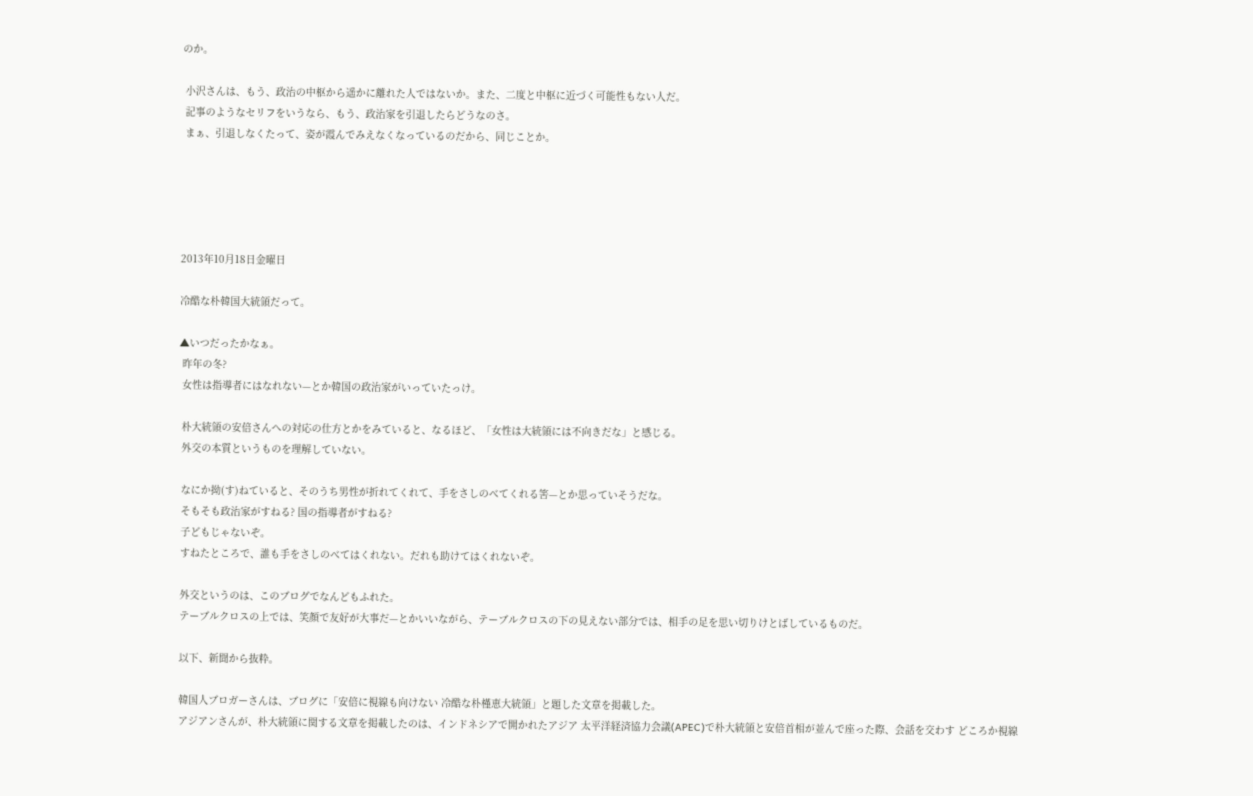のか。

 小沢さんは、もう、政治の中枢から遥かに離れた人ではないか。また、二度と中枢に近づく可能性もない人だ。
 記事のようなセリフをいうなら、もう、政治家を引退したらどうなのさ。
 まぁ、引退しなくたって、姿が霞んでみえなくなっているのだから、同じことか。





2013年10月18日金曜日

冷酷な朴韓国大統領だって。

▲いつだったかなぁ。
 昨年の冬?
 女性は指導者にはなれない—とか韓国の政治家がいっていたっけ。

 朴大統領の安倍さんへの対応の仕方とかをみていると、なるほど、「女性は大統領には不向きだな」と感じる。
 外交の本質というものを理解していない。

 なにか拗(す)ねていると、そのうち男性が折れてくれて、手をさしのべてくれる筈—とか思っていそうだな。
 そもそも政治家がすねる? 国の指導者がすねる?
 子どもじゃないぞ。
 すねたところで、誰も手をさしのべてはくれない。だれも助けてはくれないぞ。

 外交というのは、このブログでなんどもふれた。
 テーブルクロスの上では、笑顔で友好が大事だ—とかいいながら、テーブルクロスの下の見えない部分では、相手の足を思い切りけとばしているものだ。

 以下、新聞から抜粋。

 韓国人ブロガーさんは、ブログに「安倍に視線も向けない 冷酷な朴槿恵大統領」と題した文章を掲載した。
 アジアンさんが、朴大統領に関する文章を掲載したのは、インドネシアで開かれたアジア 太平洋経済協力会議(APEC)で朴大統領と安倍首相が並んで座った際、会話を交わす どころか視線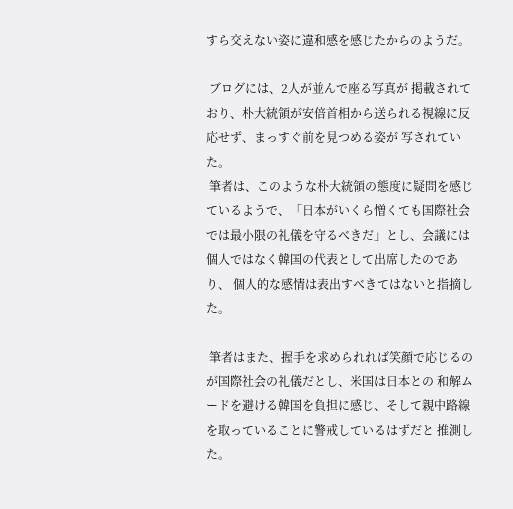すら交えない姿に違和感を感じたからのようだ。

 ブログには、2人が並んで座る写真が 掲載されており、朴大統領が安倍首相から送られる視線に反応せず、まっすぐ前を見つめる姿が 写されていた。
 筆者は、このような朴大統領の態度に疑問を感じているようで、「日本がいくら憎くても国際社会 では最小限の礼儀を守るべきだ」とし、会議には個人ではなく韓国の代表として出席したのであり、 個人的な感情は表出すべきてはないと指摘した。

 筆者はまた、握手を求められれば笑顔で応じるのが国際社会の礼儀だとし、米国は日本との 和解ムードを避ける韓国を負担に感じ、そして親中路線を取っていることに警戒しているはずだと 推測した。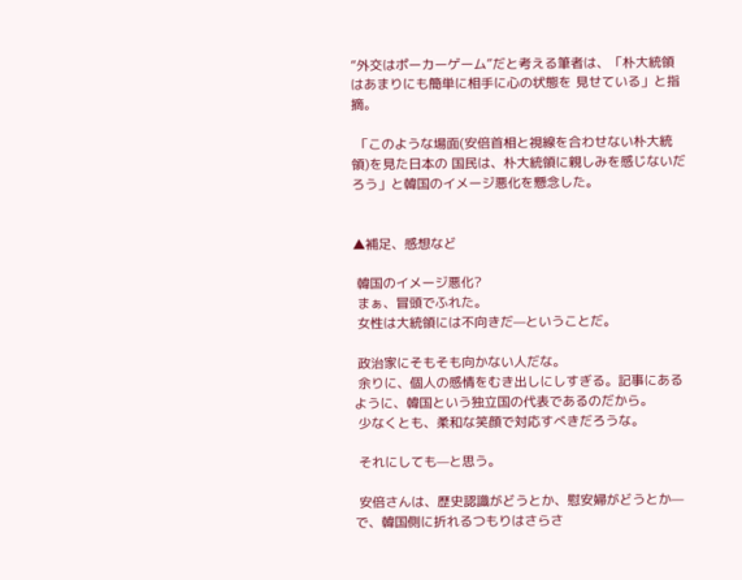“外交はポーカーゲーム”だと考える筆者は、「朴大統領はあまりにも簡単に相手に心の状態を 見せている」と指摘。

 「このような場面(安倍首相と視線を合わせない朴大統領)を見た日本の 国民は、朴大統領に親しみを感じないだろう」と韓国のイメージ悪化を懸念した。


▲補足、感想など

 韓国のイメージ悪化?
 まぁ、冒頭でふれた。
 女性は大統領には不向きだ—ということだ。

 政治家にそもそも向かない人だな。
 余りに、個人の感情をむき出しにしすぎる。記事にあるように、韓国という独立国の代表であるのだから。
 少なくとも、柔和な笑顔で対応すべきだろうな。

 それにしても—と思う。

 安倍さんは、歴史認識がどうとか、慰安婦がどうとか—で、韓国側に折れるつもりはさらさ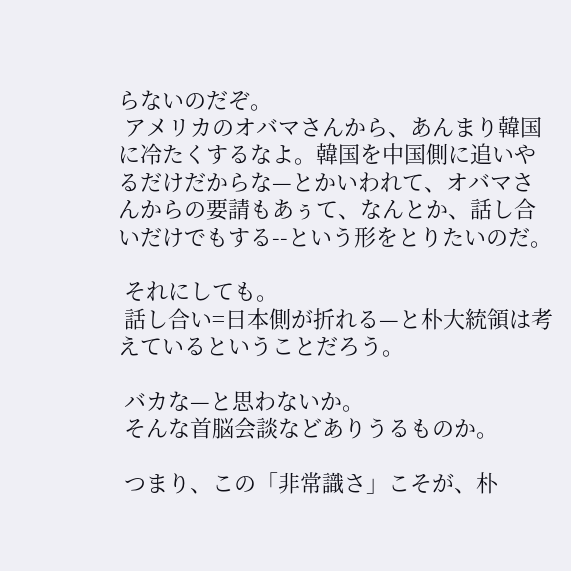らないのだぞ。
 アメリカのオバマさんから、あんまり韓国に冷たくするなよ。韓国を中国側に追いやるだけだからな—とかいわれて、オバマさんからの要請もあぅて、なんとか、話し合いだけでもする--という形をとりたいのだ。

 それにしても。
 話し合い=日本側が折れる—と朴大統領は考えているということだろう。

 バカな—と思わないか。
 そんな首脳会談などありうるものか。

 つまり、この「非常識さ」こそが、朴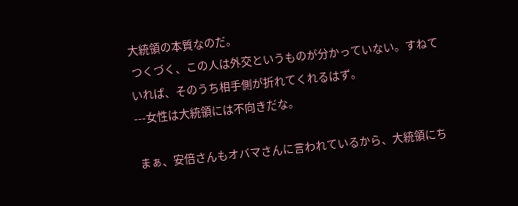大統領の本質なのだ。
 つくづく、この人は外交というものが分かっていない。すねていれば、そのうち相手側が折れてくれるはず。
---女性は大統領には不向きだな。

 まぁ、安倍さんもオバマさんに言われているから、大統領にち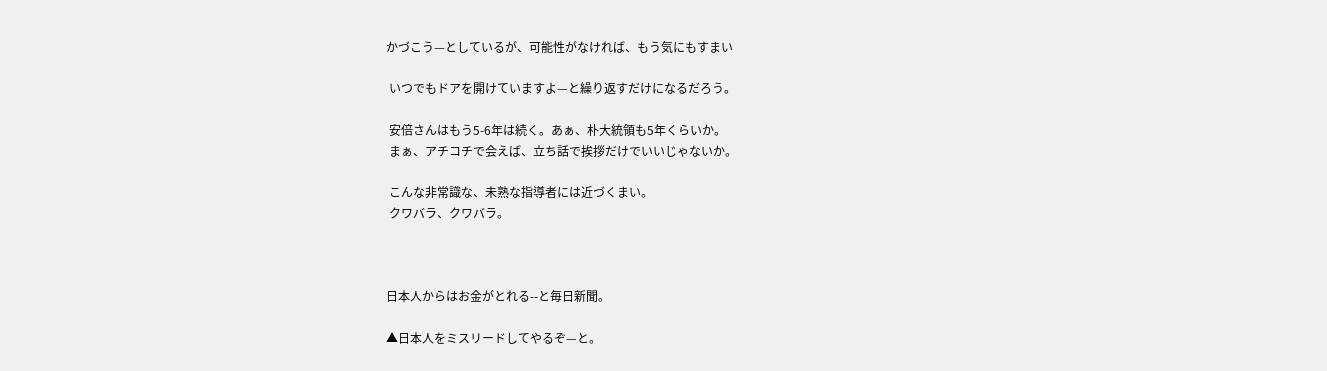かづこう—としているが、可能性がなければ、もう気にもすまい

 いつでもドアを開けていますよ—と繰り返すだけになるだろう。

 安倍さんはもう5-6年は続く。あぁ、朴大統領も5年くらいか。
 まぁ、アチコチで会えば、立ち話で挨拶だけでいいじゃないか。

 こんな非常識な、未熟な指導者には近づくまい。
 クワバラ、クワバラ。



日本人からはお金がとれる--と毎日新聞。

▲日本人をミスリードしてやるぞ—と。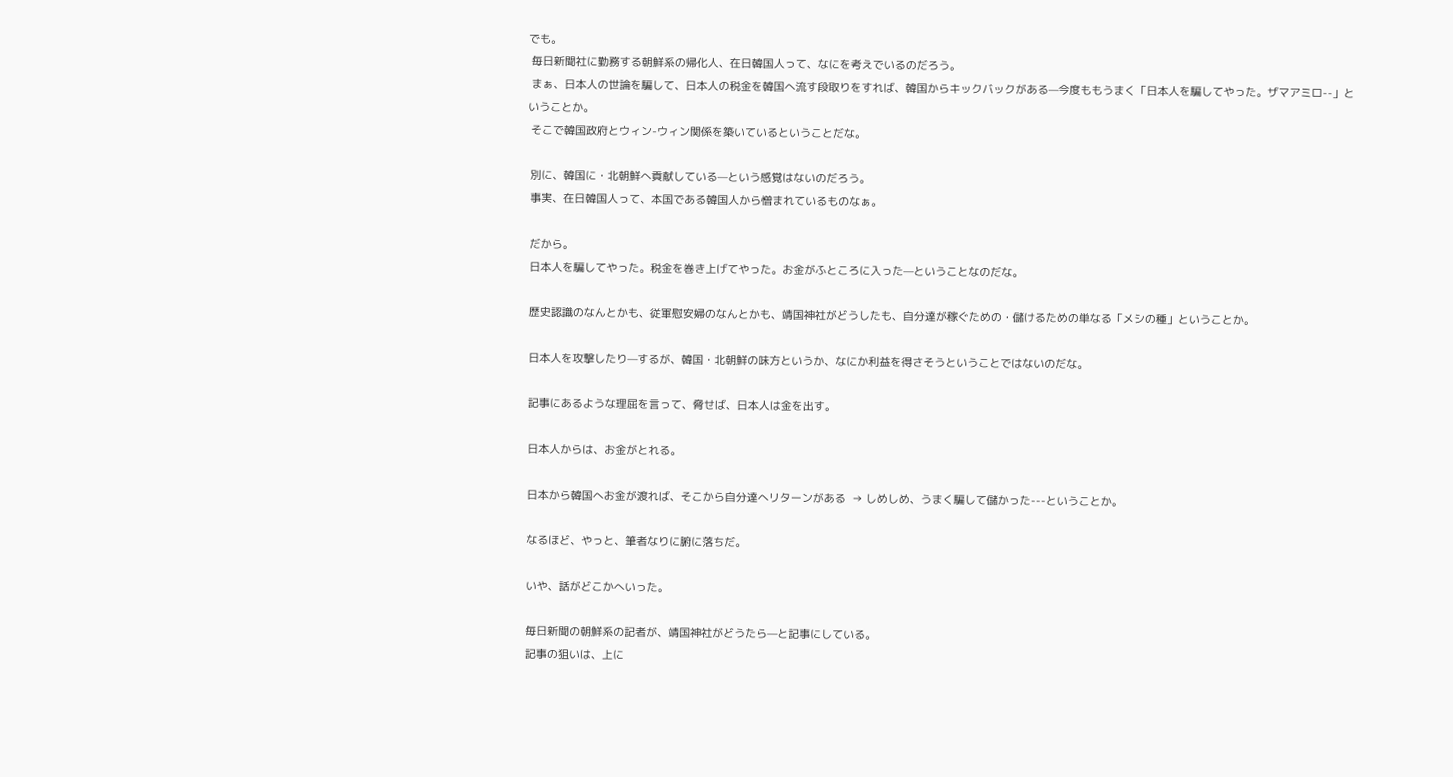でも。
 毎日新聞社に勤務する朝鮮系の帰化人、在日韓国人って、なにを考えでいるのだろう。
 まぁ、日本人の世論を騙して、日本人の税金を韓国へ流す段取りをすれば、韓国からキックバックがある—今度ももうまく「日本人を騙してやった。ザマアミロ--」ということか。
 そこで韓国政府とウィン-ウィン関係を築いているということだな。

 別に、韓国に・北朝鮮へ貢献している—という感覚はないのだろう。
 事実、在日韓国人って、本国である韓国人から憎まれているものなぁ。

 だから。
 日本人を騙してやった。税金を巻き上げてやった。お金がふところに入った—ということなのだな。

 歴史認識のなんとかも、従軍慰安婦のなんとかも、靖国神社がどうしたも、自分達が稼ぐための・儲けるための単なる「メシの種」ということか。

 日本人を攻撃したり—するが、韓国・北朝鮮の味方というか、なにか利益を得さそうということではないのだな。

 記事にあるような理屈を言って、脅せば、日本人は金を出す。

 日本人からは、お金がとれる。

 日本から韓国へお金が渡れば、そこから自分達へリターンがある  → しめしめ、うまく騙して儲かった---ということか。

 なるほど、やっと、筆者なりに腑に落ちだ。

 いや、話がどこかへいった。

 毎日新聞の朝鮮系の記者が、靖国神社がどうたら—と記事にしている。
 記事の狙いは、上に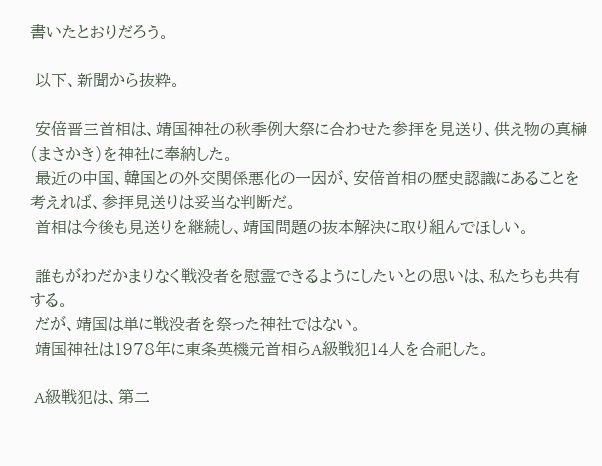書いたとおりだろう。

 以下、新聞から抜粋。

 安倍晋三首相は、靖国神社の秋季例大祭に合わせた参拝を見送り、供え物の真榊(まさかき)を神社に奉納した。
 最近の中国、韓国との外交関係悪化の一因が、安倍首相の歴史認識にあることを考えれば、参拝見送りは妥当な判断だ。
 首相は今後も見送りを継続し、靖国問題の抜本解決に取り組んでほしい。

 誰もがわだかまりなく戦没者を慰霊できるようにしたいとの思いは、私たちも共有する。
 だが、靖国は単に戦没者を祭った神社ではない。
 靖国神社は1978年に東条英機元首相らA級戦犯14人を合祀した。

 A級戦犯は、第二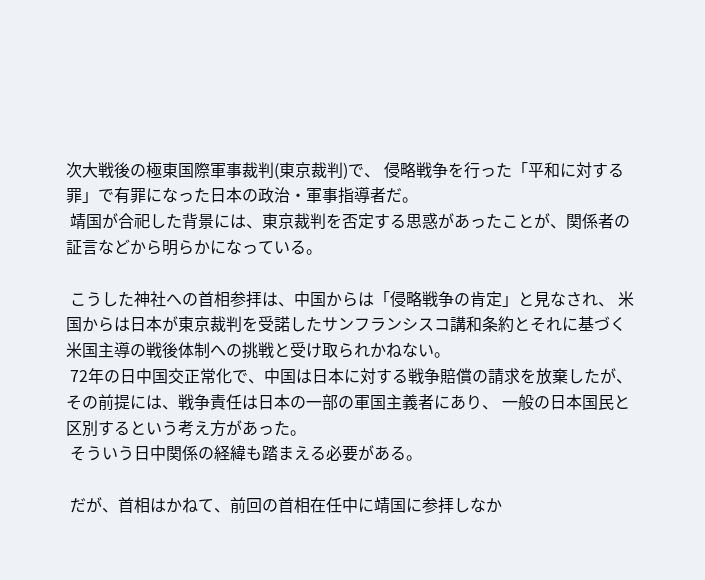次大戦後の極東国際軍事裁判(東京裁判)で、 侵略戦争を行った「平和に対する罪」で有罪になった日本の政治・軍事指導者だ。
 靖国が合祀した背景には、東京裁判を否定する思惑があったことが、関係者の証言などから明らかになっている。

 こうした神社への首相参拝は、中国からは「侵略戦争の肯定」と見なされ、 米国からは日本が東京裁判を受諾したサンフランシスコ講和条約とそれに基づく米国主導の戦後体制への挑戦と受け取られかねない。
 72年の日中国交正常化で、中国は日本に対する戦争賠償の請求を放棄したが、その前提には、戦争責任は日本の一部の軍国主義者にあり、 一般の日本国民と区別するという考え方があった。
 そういう日中関係の経緯も踏まえる必要がある。

 だが、首相はかねて、前回の首相在任中に靖国に参拝しなか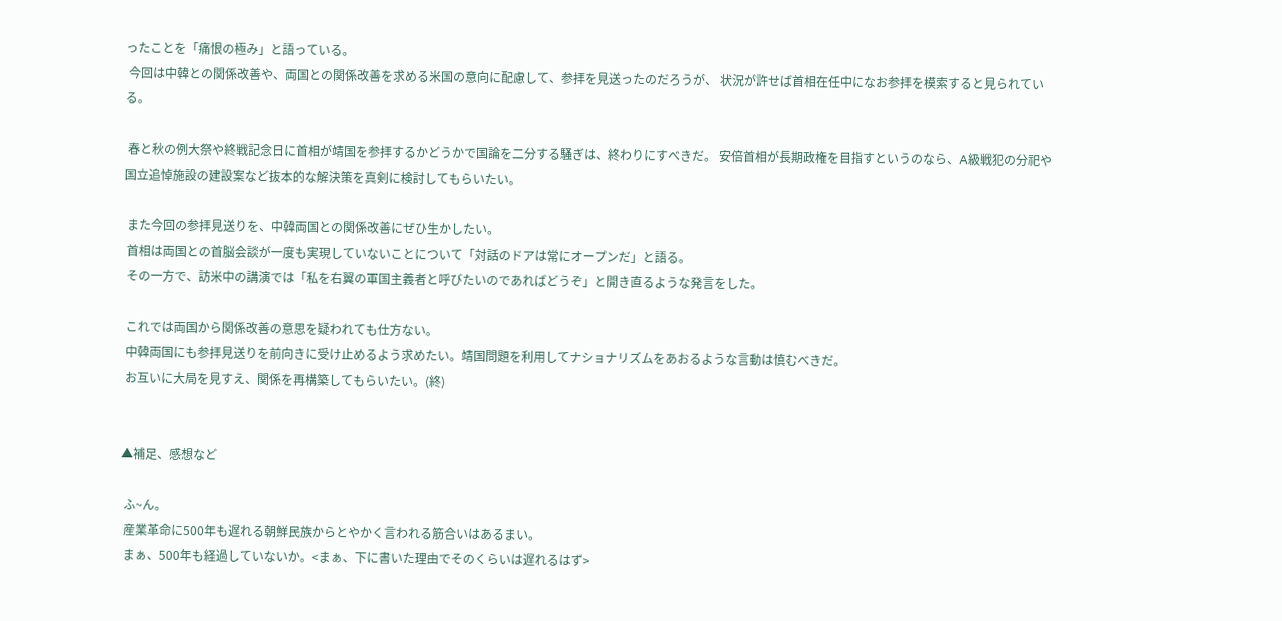ったことを「痛恨の極み」と語っている。
 今回は中韓との関係改善や、両国との関係改善を求める米国の意向に配慮して、参拝を見送ったのだろうが、 状況が許せば首相在任中になお参拝を模索すると見られている。

 春と秋の例大祭や終戦記念日に首相が靖国を参拝するかどうかで国論を二分する騒ぎは、終わりにすべきだ。 安倍首相が長期政権を目指すというのなら、A級戦犯の分祀や国立追悼施設の建設案など抜本的な解決策を真剣に検討してもらいたい。

 また今回の参拝見送りを、中韓両国との関係改善にぜひ生かしたい。
 首相は両国との首脳会談が一度も実現していないことについて「対話のドアは常にオープンだ」と語る。
 その一方で、訪米中の講演では「私を右翼の軍国主義者と呼びたいのであればどうぞ」と開き直るような発言をした。

 これでは両国から関係改善の意思を疑われても仕方ない。
 中韓両国にも参拝見送りを前向きに受け止めるよう求めたい。靖国問題を利用してナショナリズムをあおるような言動は慎むべきだ。
 お互いに大局を見すえ、関係を再構築してもらいたい。(終)


▲補足、感想など

 ふ~ん。
 産業革命に500年も遅れる朝鮮民族からとやかく言われる筋合いはあるまい。
 まぁ、500年も経過していないか。<まぁ、下に書いた理由でそのくらいは遅れるはず>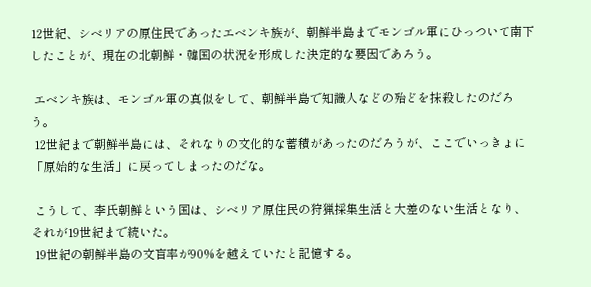12世紀、シベリアの原住民であったエベンキ族が、朝鮮半島までモンゴル軍にひっついて南下したことが、現在の北朝鮮・韓国の状況を形成した決定的な要因であろう。

 エベンキ族は、モンゴル軍の真似をして、朝鮮半島で知識人などの殆どを抹殺したのだろう。
 12世紀まで朝鮮半島には、それなりの文化的な蓄積があったのだろうが、ここでいっきょに「原始的な生活」に戻ってしまったのだな。

 こうして、李氏朝鮮という国は、シベリア原住民の狩猟採集生活と大差のない生活となり、それが19世紀まで続いた。
 19世紀の朝鮮半島の文盲率が90%を越えていたと記憶する。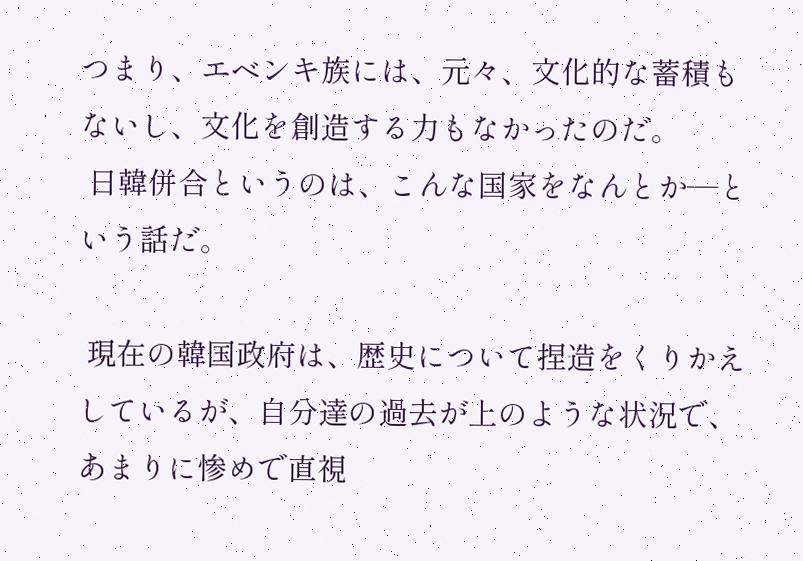つまり、エベンキ族には、元々、文化的な蓄積もないし、文化を創造する力もなかったのだ。
 日韓併合というのは、こんな国家をなんとか—という話だ。

 現在の韓国政府は、歴史について捏造をくりかえしているが、自分達の過去が上のような状況で、あまりに惨めで直視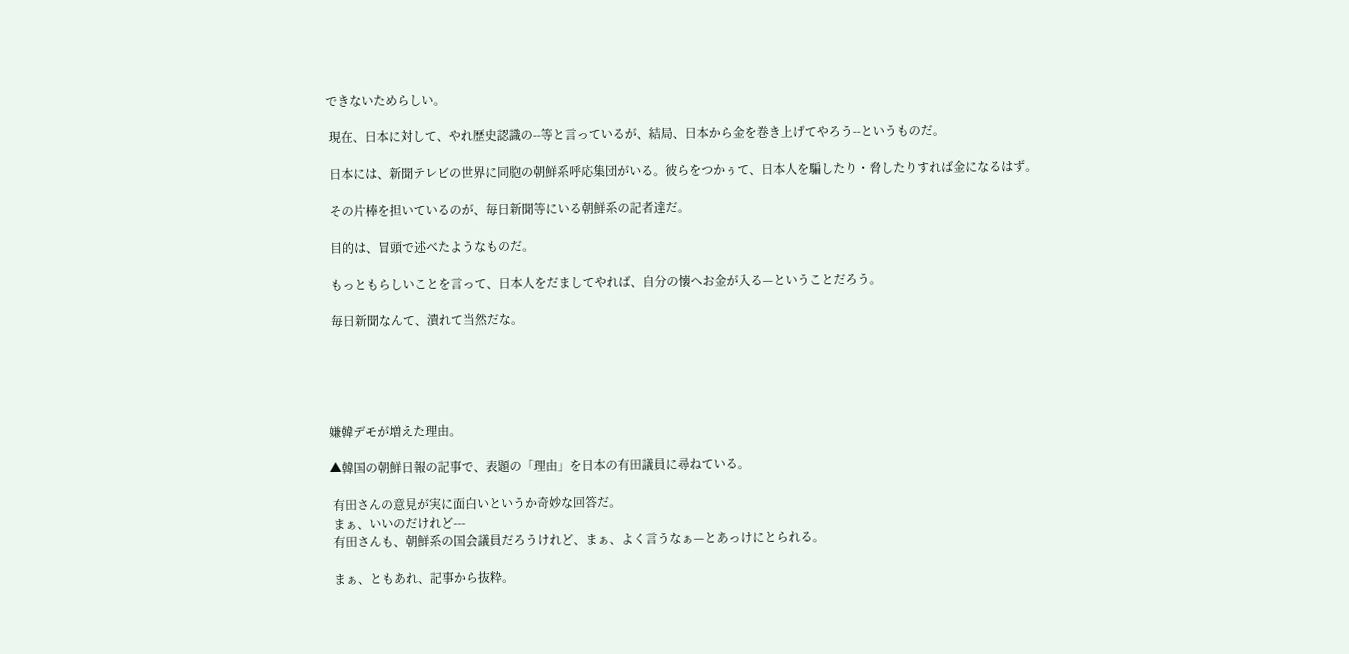できないためらしい。

 現在、日本に対して、やれ歴史認識の--等と言っているが、結局、日本から金を巻き上げてやろう--というものだ。

 日本には、新聞テレビの世界に同胞の朝鮮系呼応集団がいる。彼らをつかぅて、日本人を騙したり・脅したりすれば金になるはず。

 その片棒を担いているのが、毎日新聞等にいる朝鮮系の記者達だ。

 目的は、冒頭で述べたようなものだ。

 もっともらしいことを言って、日本人をだましてやれば、自分の懐へお金が入る—ということだろう。

 毎日新聞なんて、潰れて当然だな。





嫌韓デモが増えた理由。

▲韓国の朝鮮日報の記事で、表題の「理由」を日本の有田議員に尋ねている。

 有田さんの意見が実に面白いというか奇妙な回答だ。
 まぁ、いいのだけれど---
 有田さんも、朝鮮系の国会議員だろうけれど、まぁ、よく言うなぁ—とあっけにとられる。

 まぁ、ともあれ、記事から抜粋。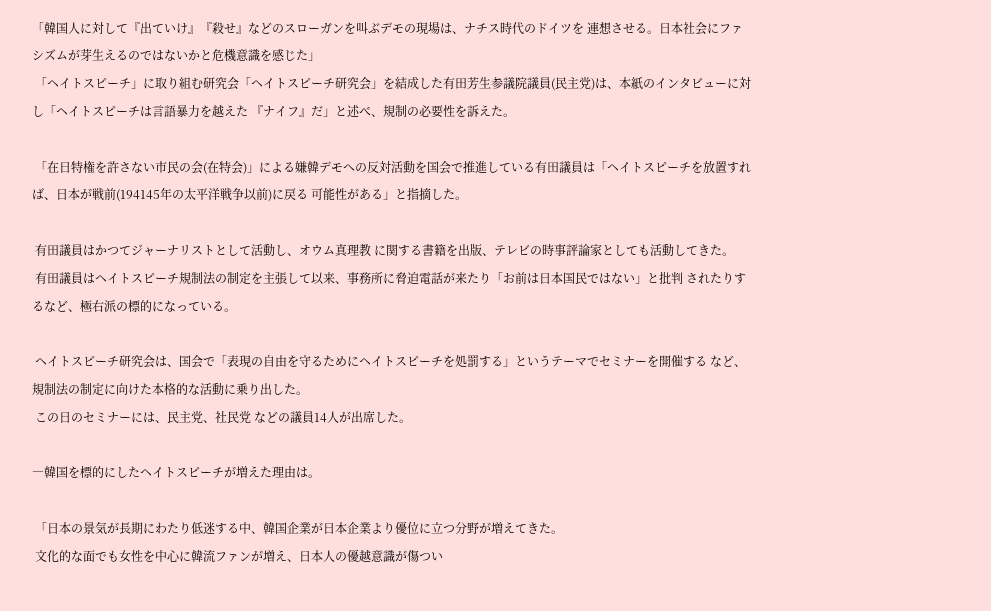「韓国人に対して『出ていけ』『殺せ』などのスローガンを叫ぶデモの現場は、ナチス時代のドイツを 連想させる。日本社会にファシズムが芽生えるのではないかと危機意識を感じた」
 「ヘイトスピーチ」に取り組む研究会「ヘイトスピーチ研究会」を結成した有田芳生参議院議員(民主党)は、本紙のインタビューに対し「ヘイトスピーチは言語暴力を越えた 『ナイフ』だ」と述べ、規制の必要性を訴えた。

 「在日特権を許さない市民の会(在特会)」による嫌韓デモへの反対活動を国会で推進している有田議員は「ヘイトスピーチを放置すれば、日本が戦前(194145年の太平洋戦争以前)に戻る 可能性がある」と指摘した。

 有田議員はかつてジャーナリストとして活動し、オウム真理教 に関する書籍を出版、テレビの時事評論家としても活動してきた。
 有田議員はヘイトスピーチ規制法の制定を主張して以来、事務所に脅迫電話が来たり「お前は日本国民ではない」と批判 されたりするなど、極右派の標的になっている。

 ヘイトスピーチ研究会は、国会で「表現の自由を守るためにヘイトスピーチを処罰する」というテーマでセミナーを開催する など、規制法の制定に向けた本格的な活動に乗り出した。
 この日のセミナーには、民主党、社民党 などの議員14人が出席した。

―韓国を標的にしたヘイトスピーチが増えた理由は。

 「日本の景気が長期にわたり低迷する中、韓国企業が日本企業より優位に立つ分野が増えてきた。
 文化的な面でも女性を中心に韓流ファンが増え、日本人の優越意識が傷つい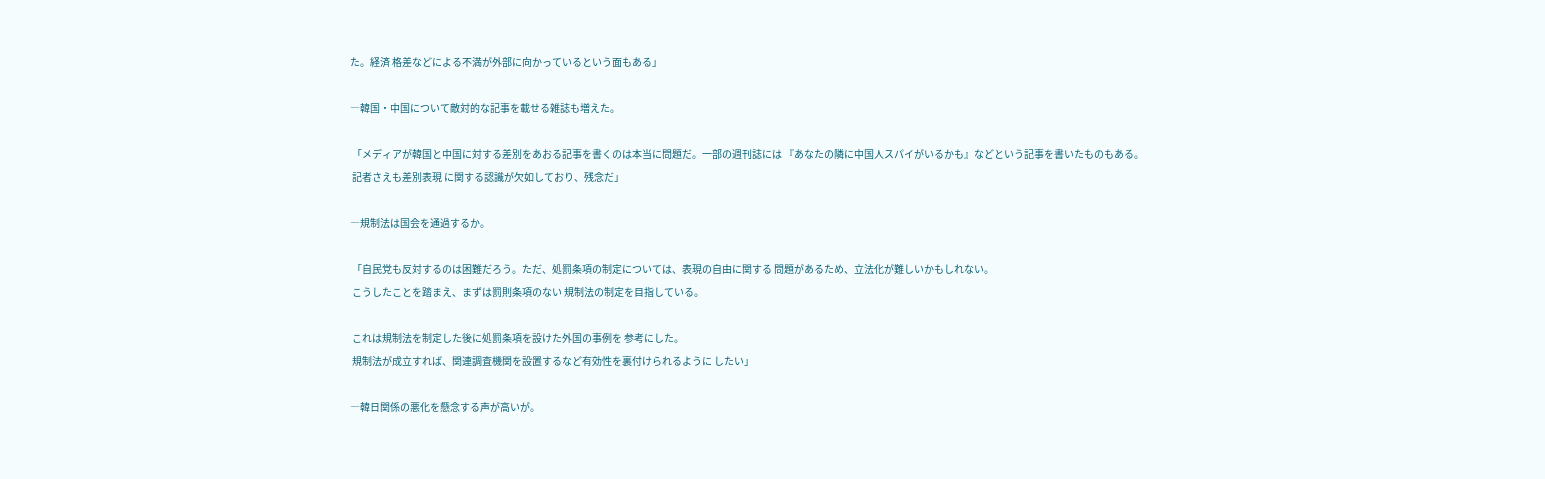た。経済 格差などによる不満が外部に向かっているという面もある」

―韓国・中国について敵対的な記事を載せる雑誌も増えた。

 「メディアが韓国と中国に対する差別をあおる記事を書くのは本当に問題だ。一部の週刊誌には 『あなたの隣に中国人スパイがいるかも』などという記事を書いたものもある。
 記者さえも差別表現 に関する認識が欠如しており、残念だ」

―規制法は国会を通過するか。

 「自民党も反対するのは困難だろう。ただ、処罰条項の制定については、表現の自由に関する 問題があるため、立法化が難しいかもしれない。
 こうしたことを踏まえ、まずは罰則条項のない 規制法の制定を目指している。

 これは規制法を制定した後に処罰条項を設けた外国の事例を 参考にした。
 規制法が成立すれば、関連調査機関を設置するなど有効性を裏付けられるように したい」

―韓日関係の悪化を懸念する声が高いが。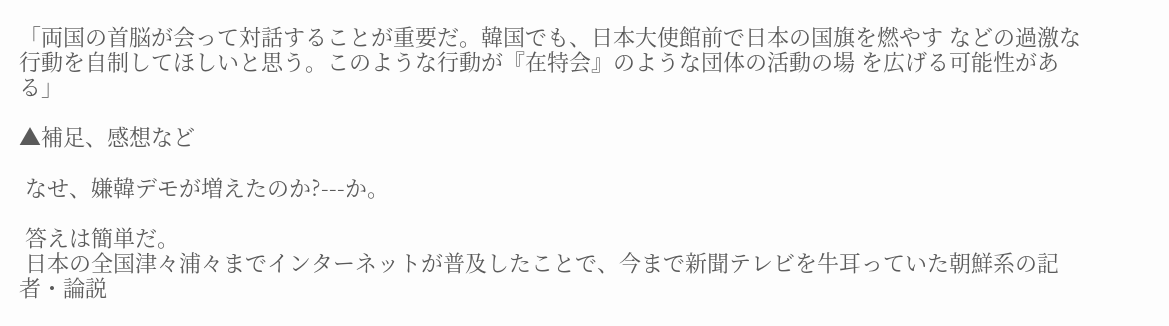「両国の首脳が会って対話することが重要だ。韓国でも、日本大使館前で日本の国旗を燃やす などの過激な行動を自制してほしいと思う。このような行動が『在特会』のような団体の活動の場 を広げる可能性がある」

▲補足、感想など

 なせ、嫌韓デモが増えたのか?---か。

 答えは簡単だ。
 日本の全国津々浦々までインターネットが普及したことで、今まで新聞テレビを牛耳っていた朝鮮系の記者・論説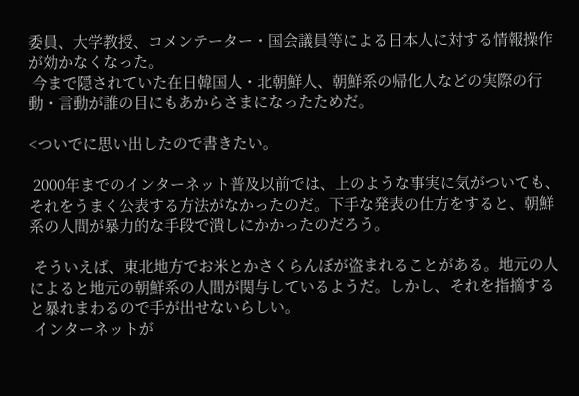委員、大学教授、コメンテーター・国会議員等による日本人に対する情報操作が効かなくなった。
 今まで隠されていた在日韓国人・北朝鮮人、朝鮮系の帰化人などの実際の行動・言動が誰の目にもあからさまになったためだ。

<ついでに思い出したので書きたい。

 2000年までのインターネット普及以前では、上のような事実に気がついても、それをうまく公表する方法がなかったのだ。下手な発表の仕方をすると、朝鮮系の人間が暴力的な手段で潰しにかかったのだろう。

 そういえば、東北地方でお米とかさくらんぼが盗まれることがある。地元の人によると地元の朝鮮系の人間が関与しているようだ。しかし、それを指摘すると暴れまわるので手が出せないらしい。
 インターネットが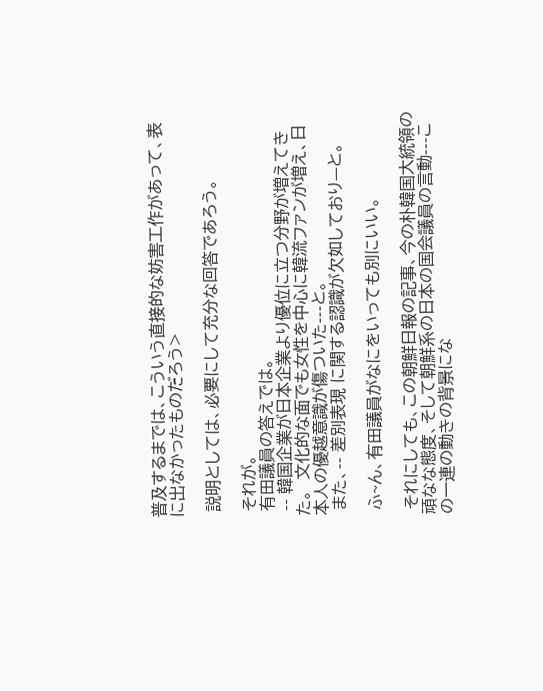普及するまでは、こういう直接的な妨害工作があって、表に出なかったものだろう>

 説明としては、必要にして充分な回答であろう。

 それが。
 有田議員の答えでは。
 -- 韓国企業が日本企業より優位に立つ分野が増えてきた。  文化的な面でも女性を中心に韓流ファンが増え、日本人の優越意識が傷ついた---と。
 また、-- 差別表現 に関する認識が欠如しており—と。

 ふ~ん、有田議員がなにをいっても別にいい。

 それにしても、この朝鮮日報の記事、今の朴韓国大統領の頑なな態度、そして朝鮮系の日本の国会議員の言動---この一連の動きの背景にな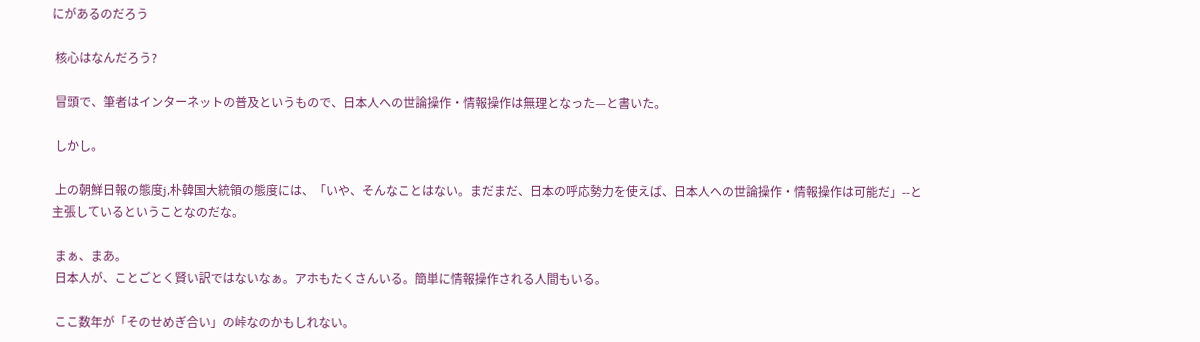にがあるのだろう

 核心はなんだろう?

 冒頭で、筆者はインターネットの普及というもので、日本人への世論操作・情報操作は無理となった—と書いた。

 しかし。

 上の朝鮮日報の態度j,朴韓国大統領の態度には、「いや、そんなことはない。まだまだ、日本の呼応勢力を使えば、日本人への世論操作・情報操作は可能だ」--と主張しているということなのだな。

 まぁ、まあ。
 日本人が、ことごとく賢い訳ではないなぁ。アホもたくさんいる。簡単に情報操作される人間もいる。

 ここ数年が「そのせめぎ合い」の峠なのかもしれない。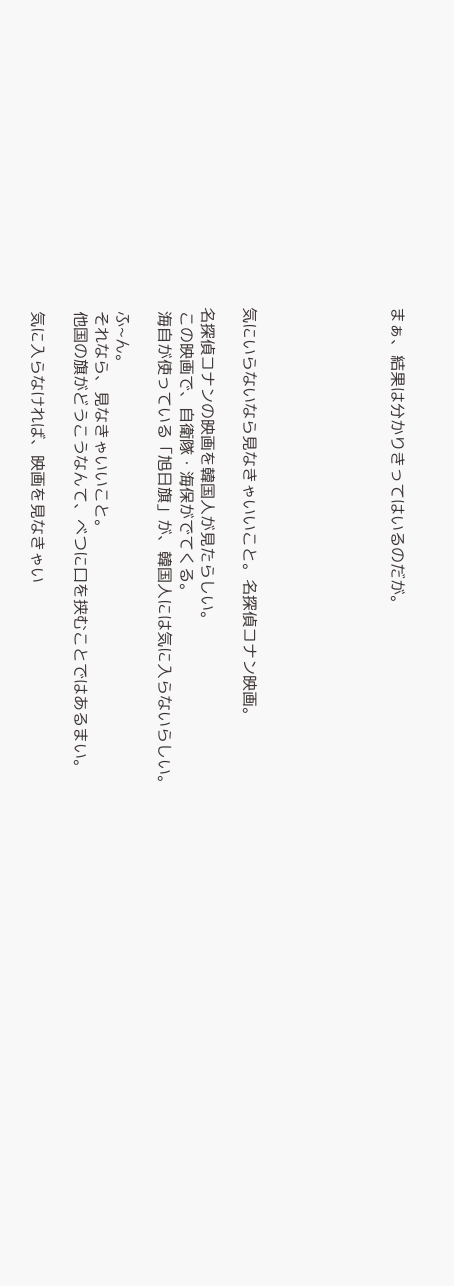まぁ、結果は分かりきってはいるのだが。






気にいらないなら見なきゃいいこと。名探偵コナン映画。

名探偵コナンの映画を韓国人が見たらしい。
 この映画で、自衛隊・海保がでてくる。
 海自が使っている「旭日旗」が、韓国人には気に入らないらしい。

 ふ~ん。
 それなら、見なきゃいいこと。
 他国の旗がどうこうなんて、べつに口を挟むことではあるまい。

 気に入らなければ、映画を見なきゃい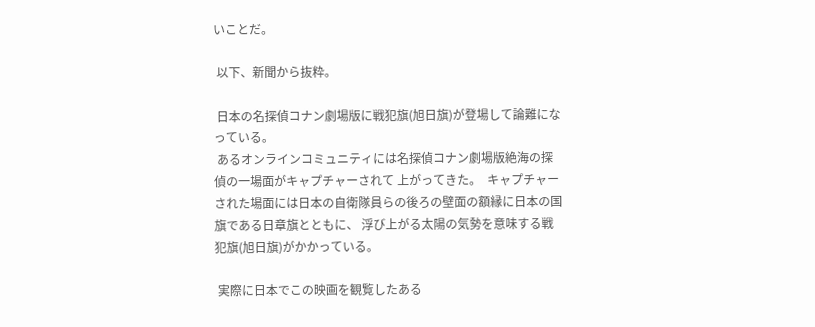いことだ。

 以下、新聞から抜粋。

 日本の名探偵コナン劇場版に戦犯旗(旭日旗)が登場して論難になっている。
 あるオンラインコミュニティには名探偵コナン劇場版絶海の探偵の一場面がキャプチャーされて 上がってきた。  キャプチャーされた場面には日本の自衛隊員らの後ろの壁面の額縁に日本の国旗である日章旗とともに、 浮び上がる太陽の気勢を意味する戦犯旗(旭日旗)がかかっている。

 実際に日本でこの映画を観覧したある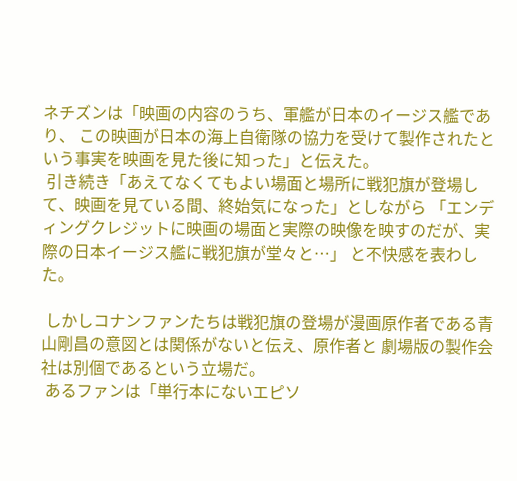ネチズンは「映画の内容のうち、軍艦が日本のイージス艦であり、 この映画が日本の海上自衛隊の協力を受けて製作されたという事実を映画を見た後に知った」と伝えた。
 引き続き「あえてなくてもよい場面と場所に戦犯旗が登場して、映画を見ている間、終始気になった」としながら 「エンディングクレジットに映画の場面と実際の映像を映すのだが、実際の日本イージス艦に戦犯旗が堂々と…」 と不快感を表わした。

 しかしコナンファンたちは戦犯旗の登場が漫画原作者である青山剛昌の意図とは関係がないと伝え、原作者と 劇場版の製作会社は別個であるという立場だ。
 あるファンは「単行本にないエピソ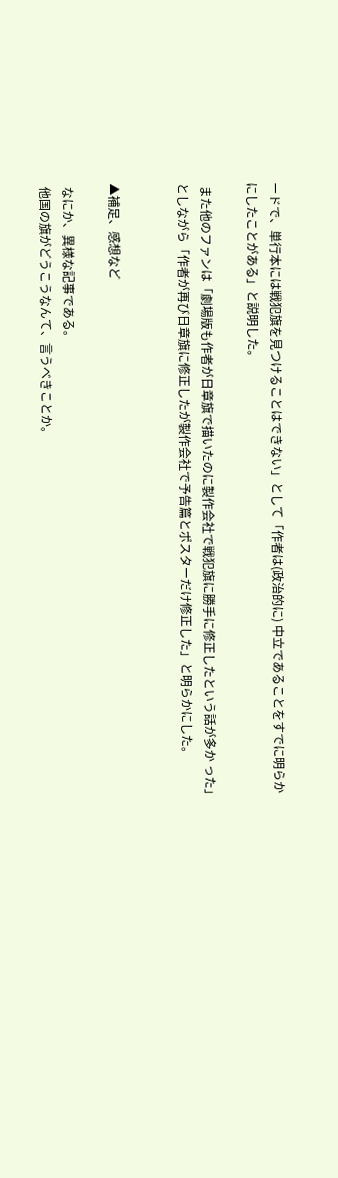ードで、単行本には戦犯旗を見つけることはできない」として「作者は(政治的に) 中立であることをすでに明らかにしたことがある」と説明した。

 また他のファンは「劇場版も作者が日章旗で描いたのに製作会社で戦犯旗に勝手に修正したという話が多か った」としながら「作者が再び日章旗に修正したが製作会社で予告篇とポスターだけ修正した」と明らかにした。


▲補足、感想など

 なにか、異様な記事である。
 他国の旗がどうこうなんて、言うべきことか。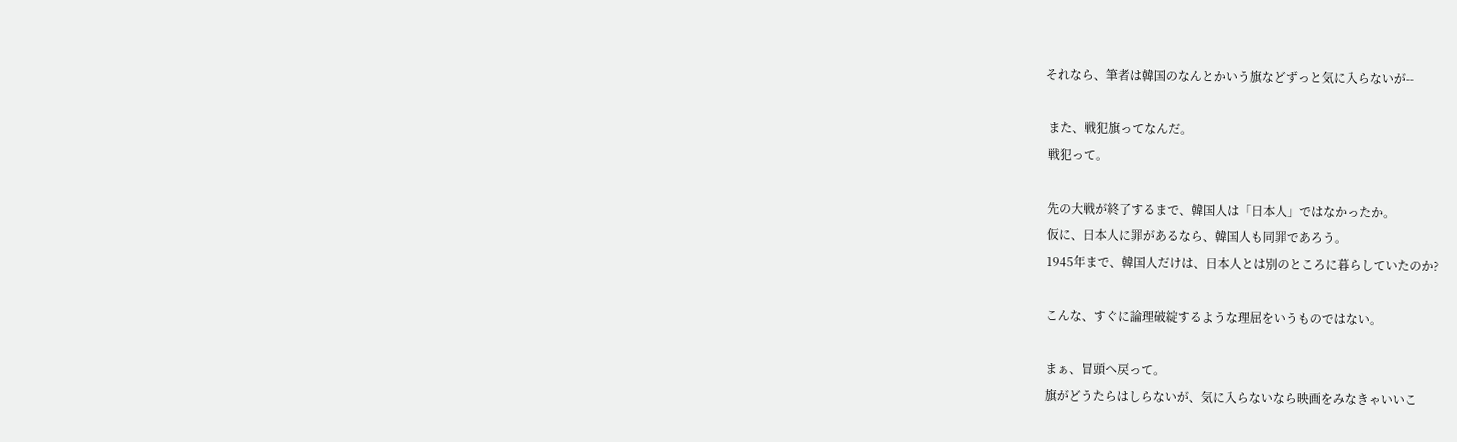それなら、筆者は韓国のなんとかいう旗などずっと気に入らないが--

 また、戦犯旗ってなんだ。
 戦犯って。

 先の大戦が終了するまで、韓国人は「日本人」ではなかったか。
 仮に、日本人に罪があるなら、韓国人も同罪であろう。
 1945年まで、韓国人だけは、日本人とは別のところに暮らしていたのか?

 こんな、すぐに論理破綻するような理屈をいうものではない。

 まぁ、冒頭へ戻って。
 旗がどうたらはしらないが、気に入らないなら映画をみなきゃいいこ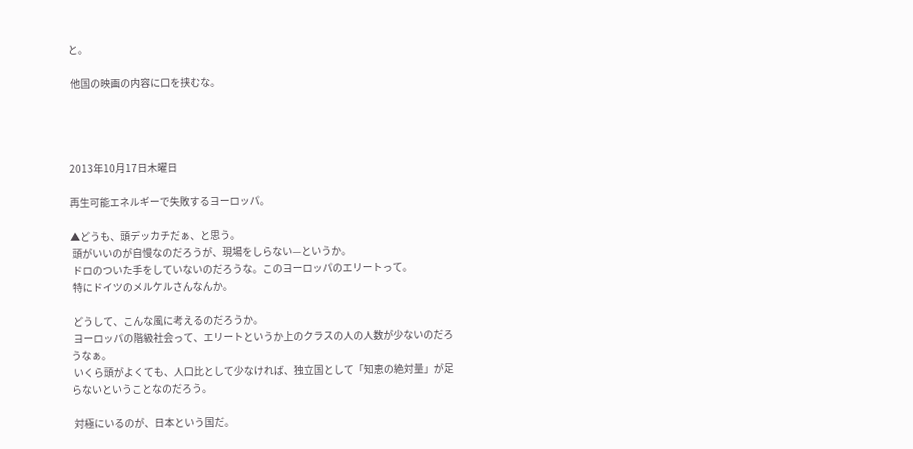と。

 他国の映画の内容に口を挟むな。




2013年10月17日木曜日

再生可能エネルギーで失敗するヨーロッパ。

▲どうも、頭デッカチだぁ、と思う。
 頭がいいのが自慢なのだろうが、現場をしらない—というか。
 ドロのついた手をしていないのだろうな。このヨーロッパのエリートって。
 特にドイツのメルケルさんなんか。

 どうして、こんな風に考えるのだろうか。
 ヨーロッパの階級社会って、エリートというか上のクラスの人の人数が少ないのだろうなぁ。
 いくら頭がよくても、人口比として少なければ、独立国として「知恵の絶対量」が足らないということなのだろう。

 対極にいるのが、日本という国だ。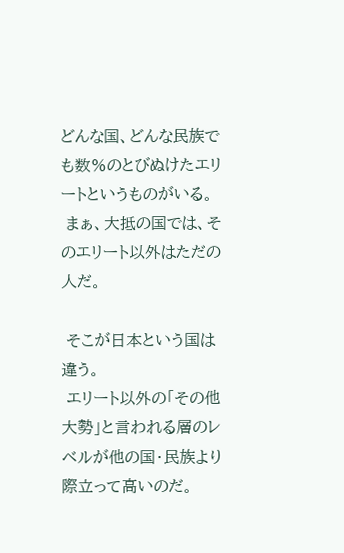どんな国、どんな民族でも数%のとびぬけたエリートというものがいる。
 まぁ、大抵の国では、そのエリート以外はただの人だ。

 そこが日本という国は違う。
 エリート以外の「その他大勢」と言われる層のレベルが他の国・民族より際立って高いのだ。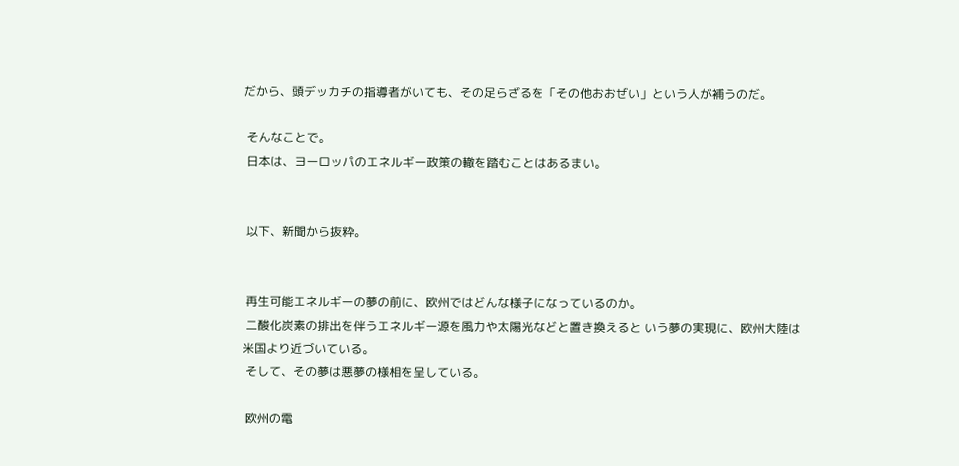だから、頭デッカチの指導者がいても、その足らざるを「その他おおぜい」という人が補うのだ。

 そんなことで。
 日本は、ヨーロッパのエネルギー政策の轍を踏むことはあるまい。


 以下、新聞から抜粋。


 再生可能エネルギーの夢の前に、欧州ではどんな様子になっているのか。
 二酸化炭素の排出を伴うエネルギー源を風力や太陽光などと置き換えると いう夢の実現に、欧州大陸は米国より近づいている。
 そして、その夢は悪夢の様相を呈している。

 欧州の電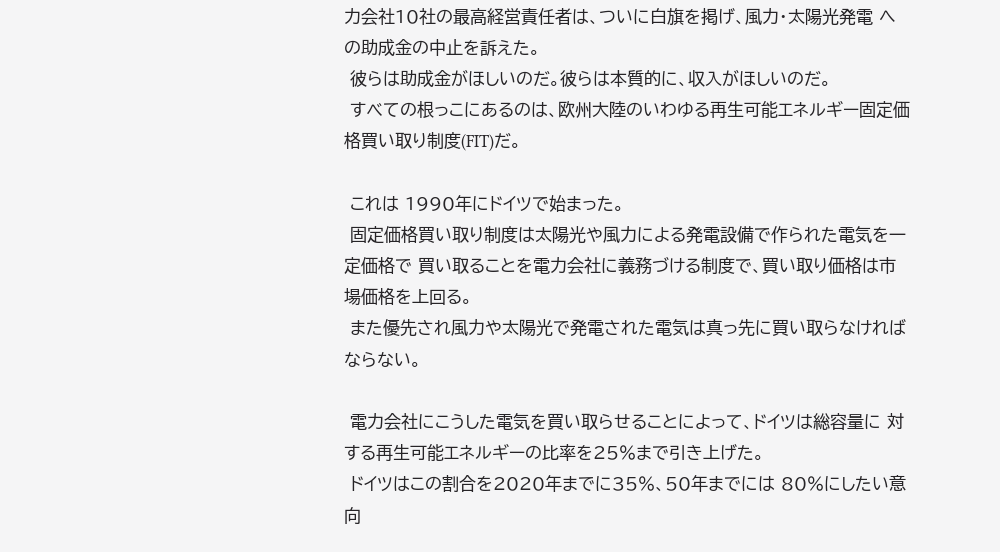力会社10社の最高経営責任者は、ついに白旗を掲げ、風力・太陽光発電 への助成金の中止を訴えた。
 彼らは助成金がほしいのだ。彼らは本質的に、収入がほしいのだ。
 すべての根っこにあるのは、欧州大陸のいわゆる再生可能エネルギー固定価格買い取り制度(FIT)だ。

 これは 1990年にドイツで始まった。
 固定価格買い取り制度は太陽光や風力による発電設備で作られた電気を一定価格で 買い取ることを電力会社に義務づける制度で、買い取り価格は市場価格を上回る。
 また優先され風力や太陽光で発電された電気は真っ先に買い取らなければならない。

 電力会社にこうした電気を買い取らせることによって、ドイツは総容量に 対する再生可能エネルギーの比率を25%まで引き上げた。
 ドイツはこの割合を2020年までに35%、50年までには 80%にしたい意向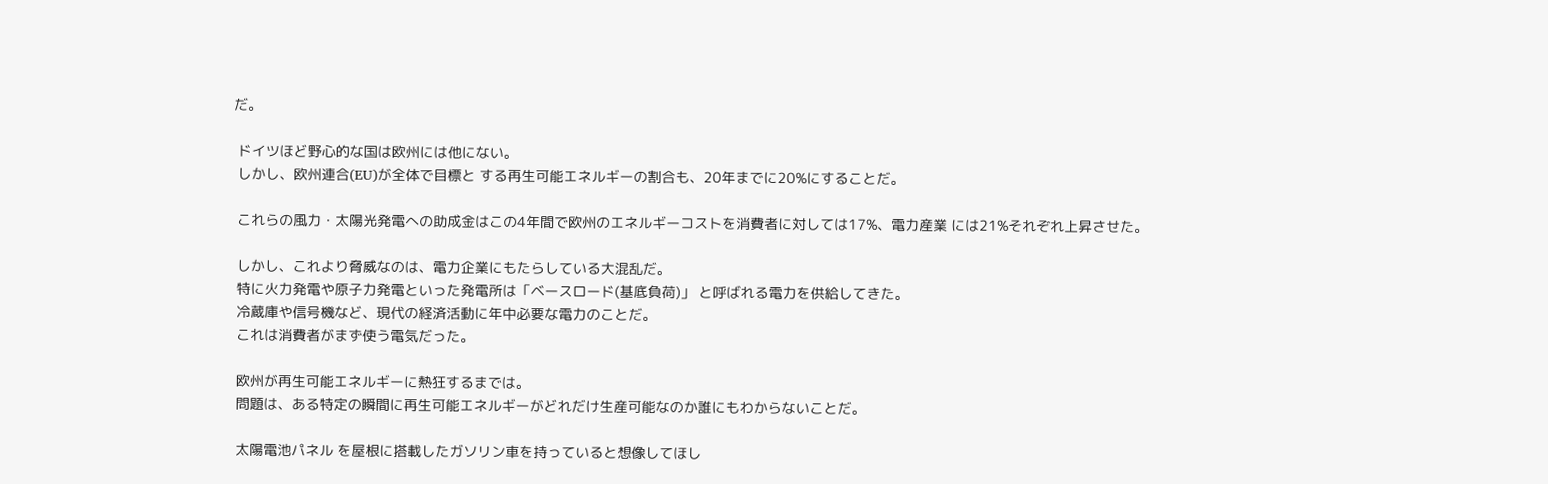だ。

 ドイツほど野心的な国は欧州には他にない。
 しかし、欧州連合(EU)が全体で目標と する再生可能エネルギーの割合も、20年までに20%にすることだ。

 これらの風力・太陽光発電への助成金はこの4年間で欧州のエネルギーコストを消費者に対しては17%、電力産業 には21%それぞれ上昇させた。

 しかし、これより脅威なのは、電力企業にもたらしている大混乱だ。
 特に火力発電や原子力発電といった発電所は「ベースロード(基底負荷)」 と呼ばれる電力を供給してきた。
 冷蔵庫や信号機など、現代の経済活動に年中必要な電力のことだ。
 これは消費者がまず使う電気だった。

 欧州が再生可能エネルギーに熱狂するまでは。
 問題は、ある特定の瞬間に再生可能エネルギーがどれだけ生産可能なのか誰にもわからないことだ。

 太陽電池パネル を屋根に搭載したガソリン車を持っていると想像してほし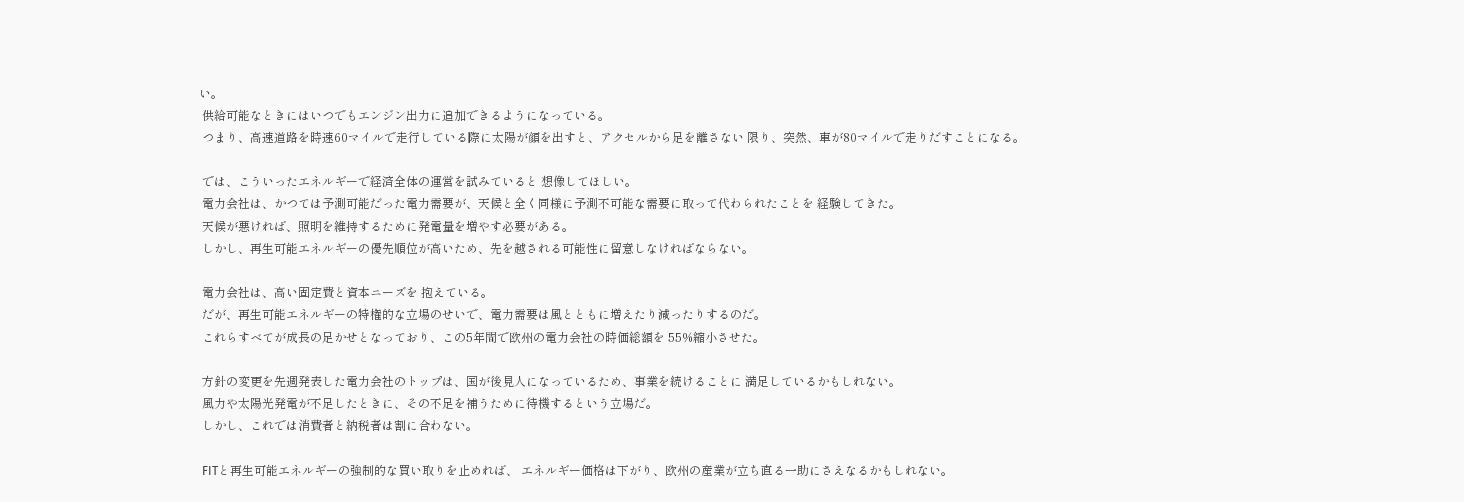い。
 供給可能なときにはいつでもエンジン出力に追加できるようになっている。
 つまり、高速道路を時速60マイルで走行している際に太陽が顔を出すと、アクセルから足を離さない 限り、突然、車が80マイルで走りだすことになる。

 では、こういったエネルギーで経済全体の運営を試みていると 想像してほしい。
 電力会社は、かつては予測可能だった電力需要が、天候と全く同様に予測不可能な需要に取って代わられたことを 経験してきた。
 天候が悪ければ、照明を維持するために発電量を増やす必要がある。
 しかし、再生可能エネルギーの優先順位が高いため、先を越される可能性に留意しなければならない。

 電力会社は、高い固定費と資本ニーズを 抱えている。
 だが、再生可能エネルギーの特権的な立場のせいで、電力需要は風とともに増えたり減ったりするのだ。
 これらすべてが成長の足かせとなっており、この5年間で欧州の電力会社の時価総額を 55%縮小させた。

 方針の変更を先週発表した電力会社のトップは、国が後見人になっているため、事業を続けることに 満足しているかもしれない。
 風力や太陽光発電が不足したときに、その不足を補うために待機するという立場だ。
 しかし、これでは消費者と納税者は割に合わない。

 FITと再生可能エネルギーの強制的な買い取りを止めれば、 エネルギー価格は下がり、欧州の産業が立ち直る一助にさえなるかもしれない。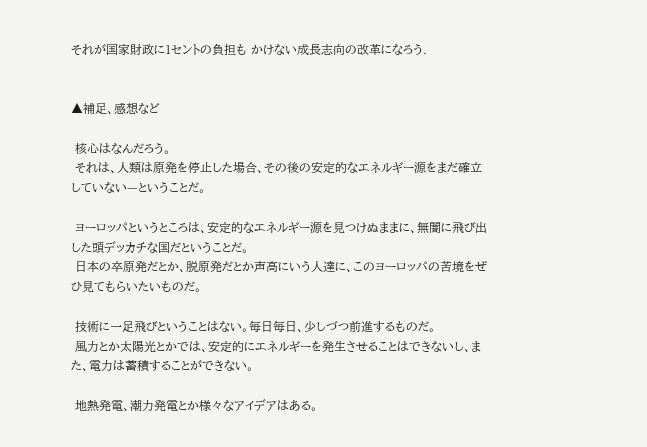それが国家財政に1セントの負担も かけない成長志向の改革になろう.


▲補足、感想など

 核心はなんだろう。
 それは、人類は原発を停止した場合、その後の安定的なエネルギー源をまだ確立していない—ということだ。

 ヨーロッパというところは、安定的なエネルギー源を見つけぬままに、無闇に飛び出した頭デッカチな国だということだ。
 日本の卒原発だとか、脱原発だとか声高にいう人達に、このヨーロッパの苦境をぜひ見てもらいたいものだ。

 技術に一足飛びということはない。毎日毎日、少しづつ前進するものだ。
 風力とか太陽光とかでは、安定的にエネルギーを発生させることはできないし、また、電力は蓄積することができない。

 地熱発電、潮力発電とか様々なアイデアはある。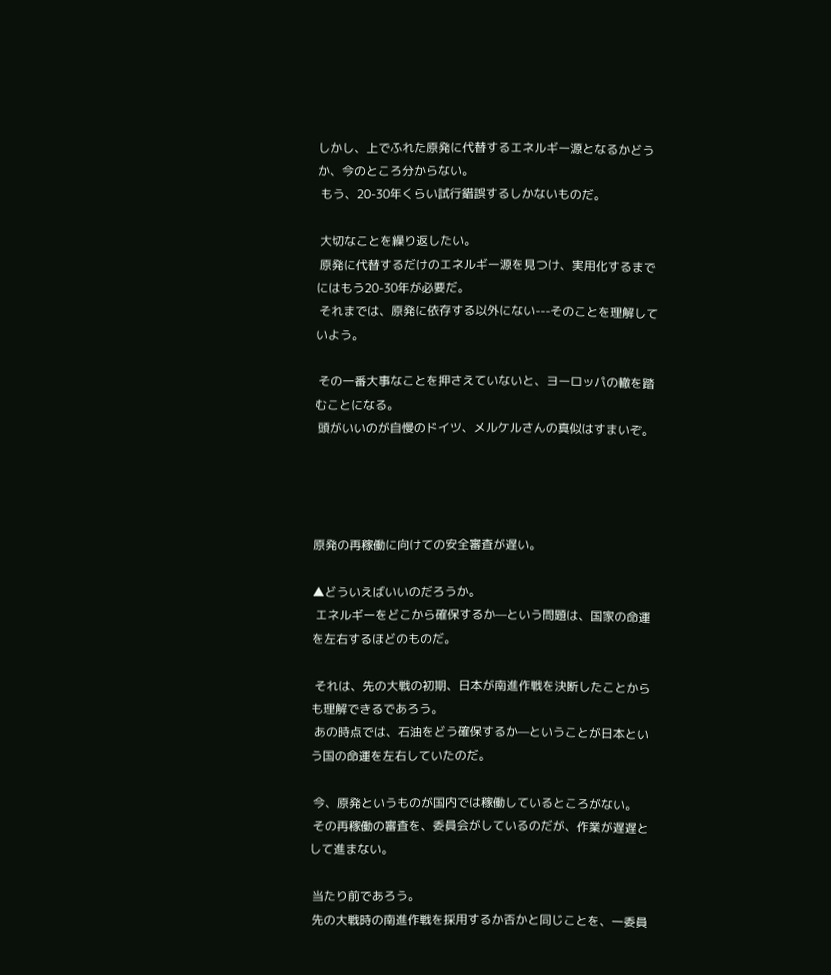しかし、上でふれた原発に代替するエネルギー源となるかどうか、今のところ分からない。
 もう、20-30年くらい試行錯誤するしかないものだ。

 大切なことを繰り返したい。
 原発に代替するだけのエネルギー源を見つけ、実用化するまでにはもう20-30年が必要だ。
 それまでは、原発に依存する以外にない---そのことを理解していよう。

 その一番大事なことを押さえていないと、ヨーロッパの轍を踏むことになる。
 頭がいいのが自慢のドイツ、メルケルさんの真似はすまいぞ。




原発の再稼働に向けての安全審査が遅い。

▲どういえばいいのだろうか。
 エネルギーをどこから確保するか—という問題は、国家の命運を左右するほどのものだ。

 それは、先の大戦の初期、日本が南進作戦を決断したことからも理解できるであろう。
 あの時点では、石油をどう確保するか—ということが日本という国の命運を左右していたのだ。

 今、原発というものが国内では稼働しているところがない。
 その再稼働の審査を、委員会がしているのだが、作業が遅遅として進まない。

 当たり前であろう。
 先の大戦時の南進作戦を採用するか否かと同じことを、一委員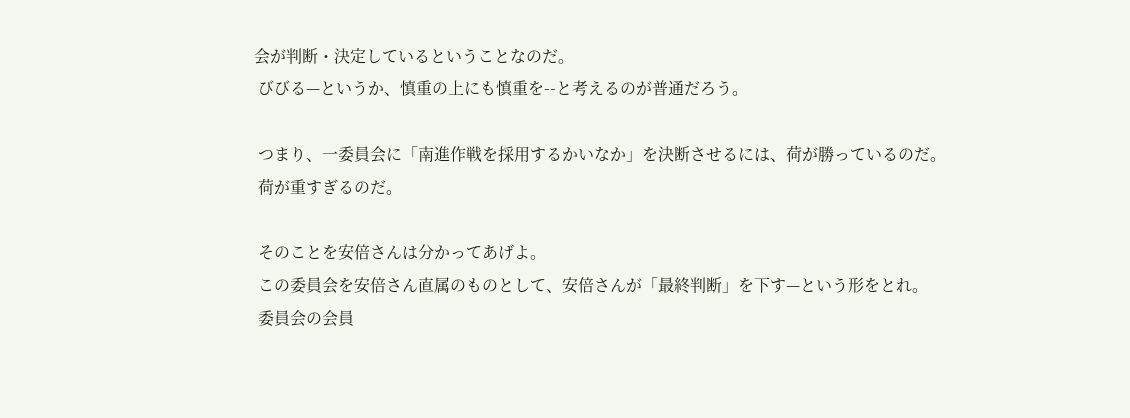会が判断・決定しているということなのだ。
 びびる—というか、慎重の上にも慎重を--と考えるのが普通だろう。

 つまり、一委員会に「南進作戦を採用するかいなか」を決断させるには、荷が勝っているのだ。
 荷が重すぎるのだ。

 そのことを安倍さんは分かってあげよ。
 この委員会を安倍さん直属のものとして、安倍さんが「最終判断」を下す—という形をとれ。
 委員会の会員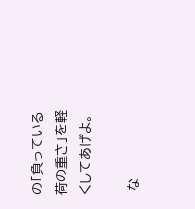の「負っている荷の重さ」を軽くしてあげよ。

 な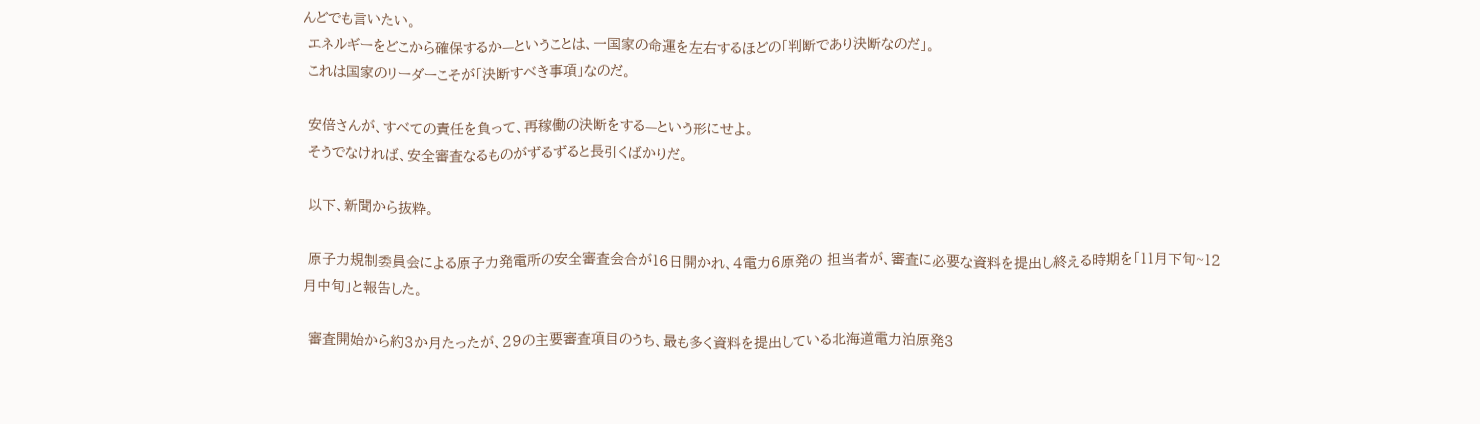んどでも言いたい。
 エネルギーをどこから確保するか—ということは、一国家の命運を左右するほどの「判断であり決断なのだ」。
 これは国家のリーダーこそが「決断すべき事項」なのだ。

 安倍さんが、すべての責任を負って、再稼働の決断をする—という形にせよ。
 そうでなければ、安全審査なるものがずるずると長引くばかりだ。

 以下、新聞から抜粋。

 原子力規制委員会による原子力発電所の安全審査会合が16日開かれ、4電力6原発の 担当者が、審査に必要な資料を提出し終える時期を「11月下旬~12月中旬」と報告した。

 審査開始から約3か月たったが、29の主要審査項目のうち、最も多く資料を提出している北海道電力泊原発3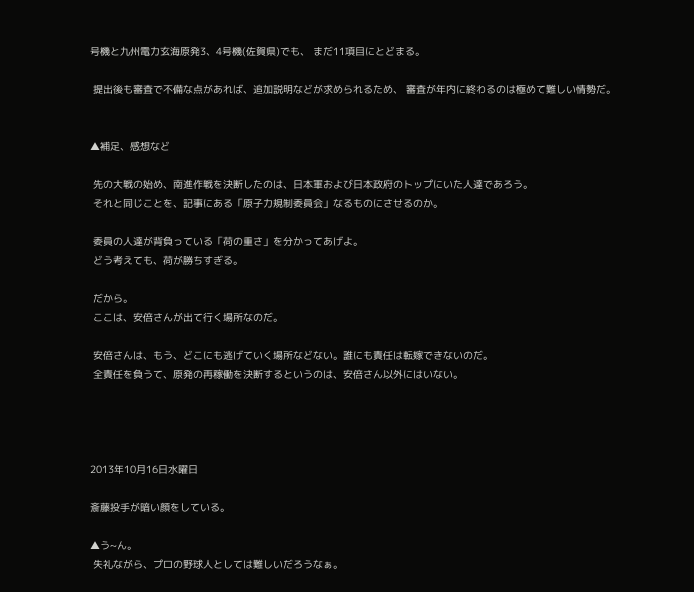号機と九州電力玄海原発3、4号機(佐賀県)でも、 まだ11項目にとどまる。

 提出後も審査で不備な点があれば、追加説明などが求められるため、 審査が年内に終わるのは極めて難しい情勢だ。


▲補足、感想など

 先の大戦の始め、南進作戦を決断したのは、日本軍および日本政府のトップにいた人達であろう。
 それと同じことを、記事にある「原子力規制委員会」なるものにさせるのか。

 委員の人達が背負っている「荷の重さ」を分かってあげよ。
 どう考えても、荷が勝ちすぎる。

 だから。
 ここは、安倍さんが出て行く場所なのだ。

 安倍さんは、もう、どこにも逃げていく場所などない。誰にも責任は転嫁できないのだ。
 全責任を負うて、原発の再稼働を決断するというのは、安倍さん以外にはいない。




2013年10月16日水曜日

斎藤投手が暗い顔をしている。

▲う~ん。
 失礼ながら、プロの野球人としては難しいだろうなぁ。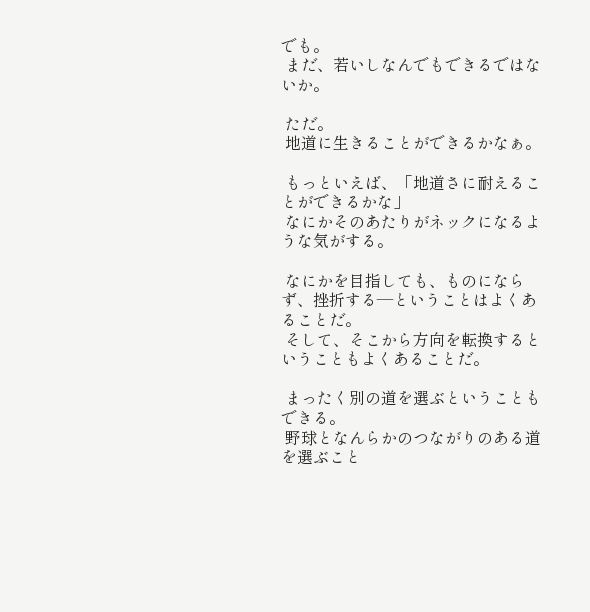でも。
 まだ、若いしなんでもできるではないか。

 ただ。
 地道に生きることができるかなぁ。

 もっといえば、「地道さに耐えることができるかな」
 なにかそのあたりがネックになるような気がする。

 なにかを目指しても、ものにならず、挫折する—ということはよくあることだ。
 そして、そこから方向を転換するということもよくあることだ。

 まったく別の道を選ぶということもできる。
 野球となんらかのつながりのある道を選ぶこと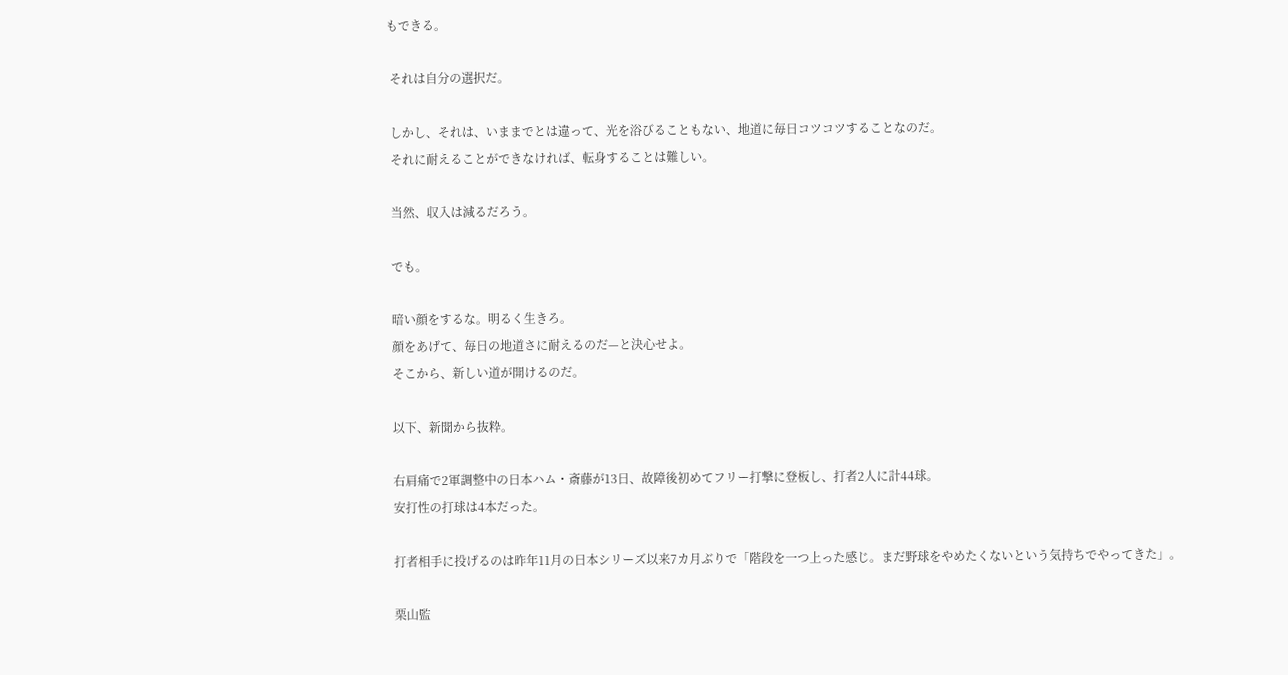もできる。

 それは自分の選択だ。

 しかし、それは、いままでとは違って、光を浴びることもない、地道に毎日コツコツすることなのだ。
 それに耐えることができなければ、転身することは難しい。

 当然、収入は減るだろう。

 でも。

 暗い顔をするな。明るく生きろ。
 顔をあげて、毎日の地道さに耐えるのだ—と決心せよ。
 そこから、新しい道が開けるのだ。

 以下、新聞から抜粋。

 右肩痛で2軍調整中の日本ハム・斎藤が13日、故障後初めてフリー打撃に登板し、打者2人に計44球。
 安打性の打球は4本だった。

 打者相手に投げるのは昨年11月の日本シリーズ以来7カ月ぶりで「階段を一つ上った感じ。まだ野球をやめたくないという気持ちでやってきた」。

 栗山監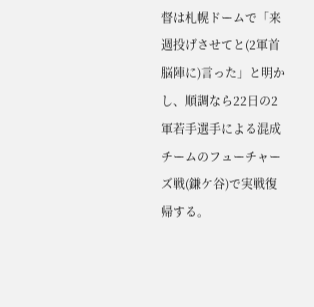督は札幌ドームで「来週投げさせてと(2軍首脳陣に)言った」と明かし、順調なら22日の2軍若手選手による混成チームのフューチャーズ戦(鎌ケ谷)で実戦復帰する。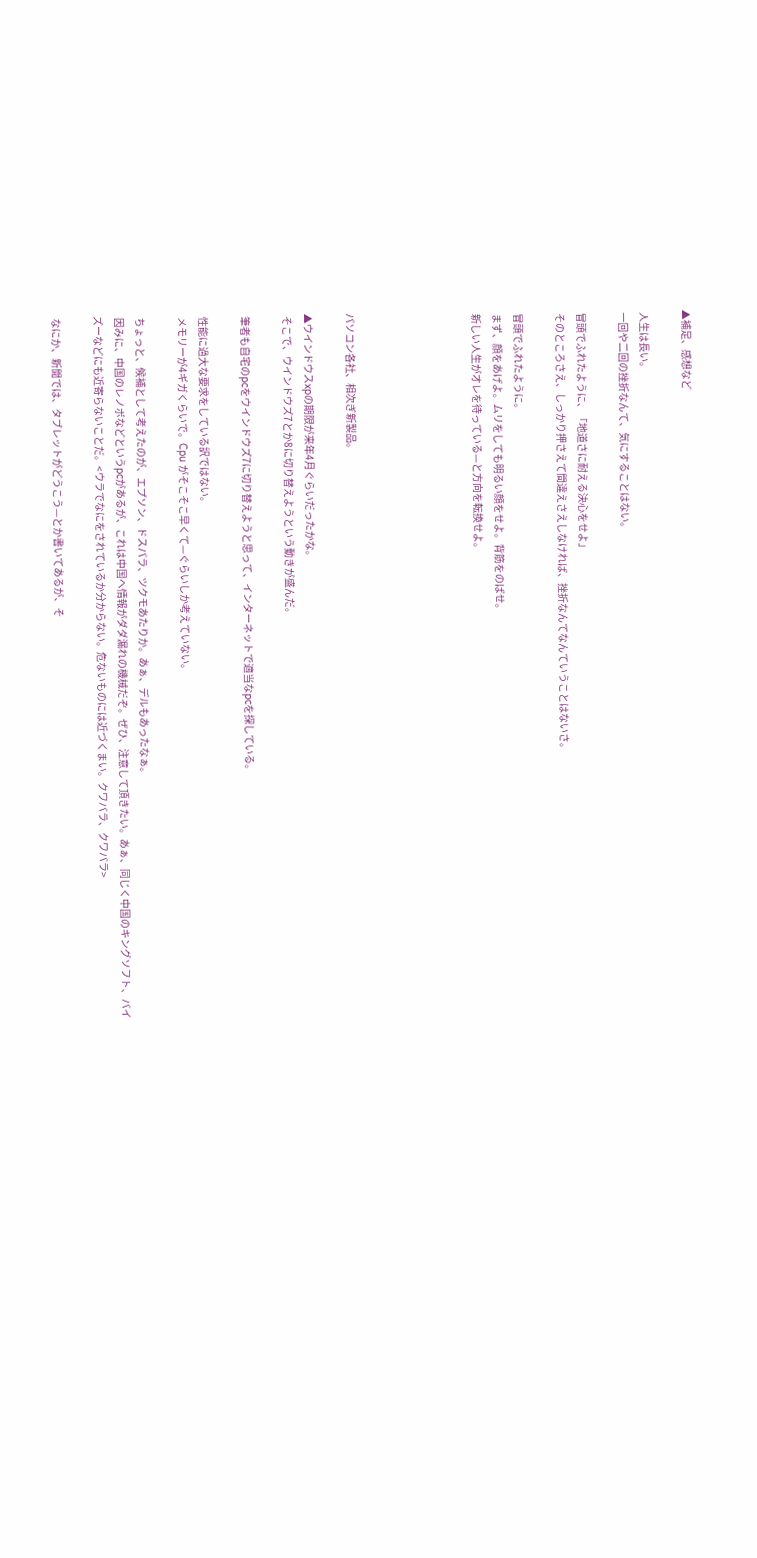▲補足、感想など

 人生は長い。
 一回や二回の挫折なんて、気にすることはない。

 冒頭でふれたように、「地道さに耐える決心をせよ」
 そのところさえ、しっかり押さえて間違えさえしなければ、挫折なんてなんていうことはないさ。

 冒頭でふれたように。
 まず、顔をあげよ。ムリをしても明るい顔をせよ。背筋をのばせ。
 新しい人生がオレを待っている—と方向を転換せよ。





パソコン各社、相次ぎ新製品。

▲ウインドウスxpの期限が来年4月ぐらいだったかな。
 そこで、ウインドウズ7とか8に切り替えようという動きが盛んだ。

 筆者も自宅のpcをウインドウズ7に切り替えようと思って、インターネットで適当なpcを探している。

 性能に過大な要求をしている訳ではない。
 メモリーが4ギガくらいで。Cpu がそこそこ早くて—ぐらいしか考えていない。

 ちょっと、候補として考えたのが、エプソン、ドスパラ、ツクモあたりか。あぁ、デルもあったなぁ。
 因みに、中国のレノボなどというpcがあるが、これは中国へ情報がダダ漏れの機械だぞ。ぜひ、注意して頂きたい。あぁ、同じく中国のキングソフト、バイズーなどにも近寄らないことだ。<ウラでなにをされているか分からない。危ないものには近づくまい。クワバラ、クワバラ>

 なにか、新聞では、タブレットがどうこう—とか書いてあるが、そ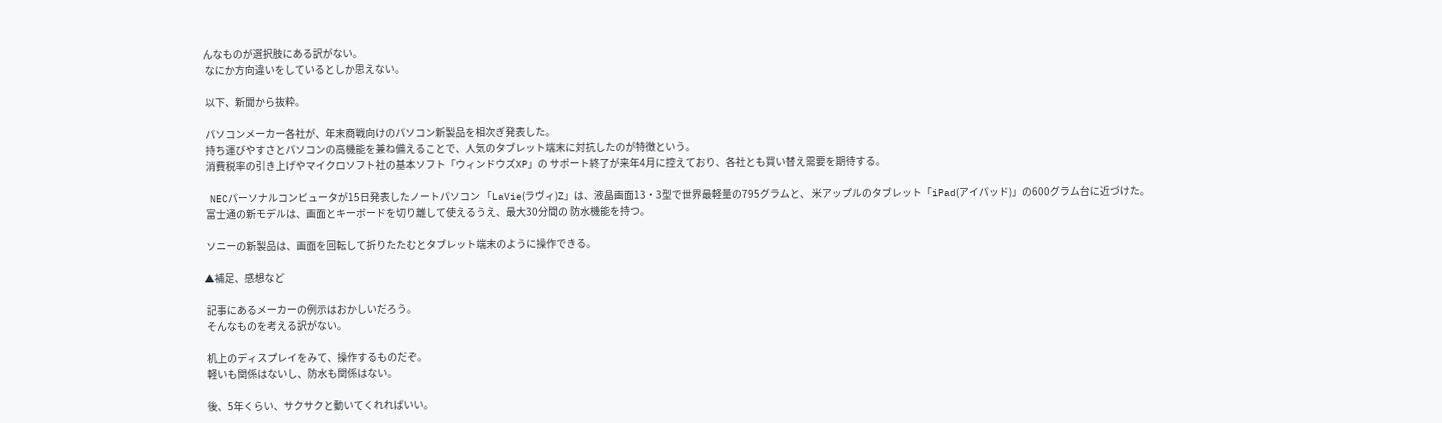んなものが選択肢にある訳がない。
 なにか方向違いをしているとしか思えない。

 以下、新聞から抜粋。

 パソコンメーカー各社が、年末商戦向けのパソコン新製品を相次ぎ発表した。
 持ち運びやすさとパソコンの高機能を兼ね備えることで、人気のタブレット端末に対抗したのが特徴という。
 消費税率の引き上げやマイクロソフト社の基本ソフト「ウィンドウズXP」の サポート終了が来年4月に控えており、各社とも買い替え需要を期待する。

 NECパーソナルコンピュータが15日発表したノートパソコン 「LaVie(ラヴィ)Z」は、液晶画面13・3型で世界最軽量の795グラムと、 米アップルのタブレット「iPad(アイパッド)」の600グラム台に近づけた。
 富士通の新モデルは、画面とキーボードを切り離して使えるうえ、最大30分間の 防水機能を持つ。

 ソニーの新製品は、画面を回転して折りたたむとタブレット端末のように操作できる。

▲補足、感想など

 記事にあるメーカーの例示はおかしいだろう。
 そんなものを考える訳がない。

 机上のディスプレイをみて、操作するものだぞ。
 軽いも関係はないし、防水も関係はない。

 後、5年くらい、サクサクと動いてくれればいい。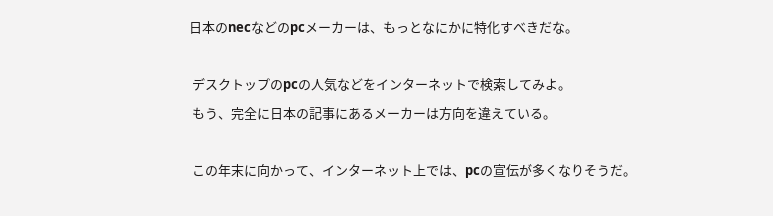日本のnecなどのpcメーカーは、もっとなにかに特化すべきだな。

 デスクトップのpcの人気などをインターネットで検索してみよ。
 もう、完全に日本の記事にあるメーカーは方向を違えている。

 この年末に向かって、インターネット上では、pcの宣伝が多くなりそうだ。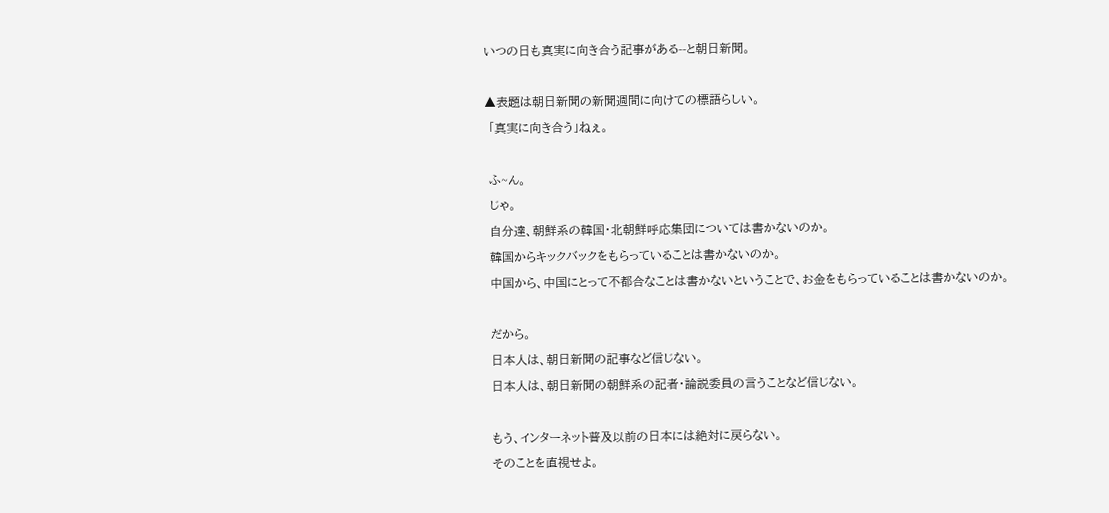いつの日も真実に向き合う記事がある--と朝日新聞。

▲表題は朝日新聞の新聞週間に向けての標語らしい。
 「真実に向き合う」ねぇ。

 ふ~ん。
 じゃ。
 自分達、朝鮮系の韓国・北朝鮮呼応集団については書かないのか。
 韓国からキックバックをもらっていることは書かないのか。
 中国から、中国にとって不都合なことは書かないということで、お金をもらっていることは書かないのか。

 だから。
 日本人は、朝日新聞の記事など信じない。
 日本人は、朝日新聞の朝鮮系の記者・論説委員の言うことなど信じない。

 もう、インターネット普及以前の日本には絶対に戻らない。
 そのことを直視せよ。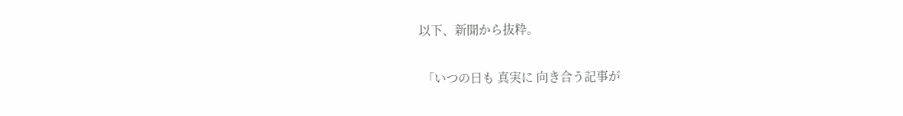以下、新聞から抜粋。

 「いつの日も 真実に 向き合う記事が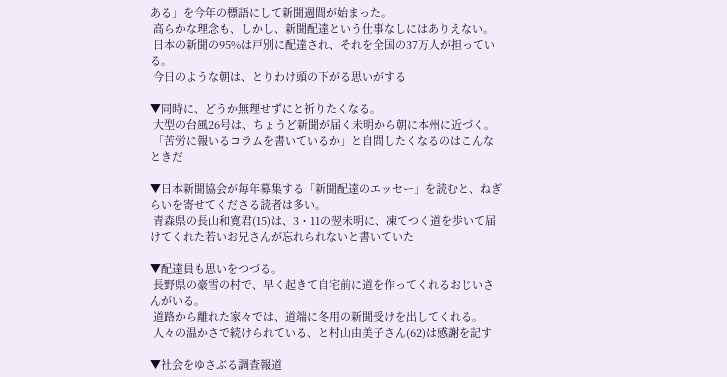ある」を今年の標語にして新聞週間が始まった。
 高らかな理念も、しかし、新聞配達という仕事なしにはありえない。
 日本の新聞の95%は戸別に配達され、それを全国の37万人が担っている。
 今日のような朝は、とりわけ頭の下がる思いがする

▼同時に、どうか無理せずにと祈りたくなる。
 大型の台風26号は、ちょうど新聞が届く未明から朝に本州に近づく。
 「苦労に報いるコラムを書いているか」と自問したくなるのはこんなときだ

▼日本新聞協会が毎年募集する「新聞配達のエッセー」を読むと、ねぎらいを寄せてくださる読者は多い。
 青森県の長山和寛君(15)は、3・11の翌未明に、凍てつく道を歩いて届けてくれた若いお兄さんが忘れられないと書いていた

▼配達員も思いをつづる。
 長野県の豪雪の村で、早く起きて自宅前に道を作ってくれるおじいさんがいる。
 道路から離れた家々では、道端に冬用の新聞受けを出してくれる。
 人々の温かさで続けられている、と村山由美子さん(62)は感謝を記す

▼社会をゆさぶる調査報道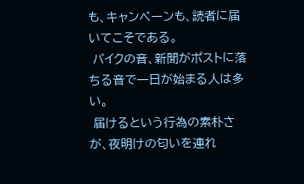も、キャンペーンも、読者に届いてこそである。
 バイクの音、新聞がポストに落ちる音で一日が始まる人は多い。
 届けるという行為の素朴さが、夜明けの匂いを連れ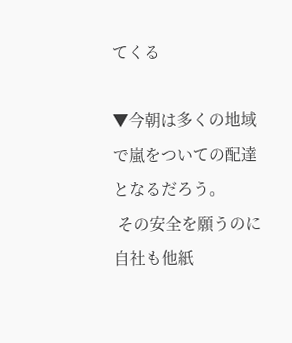てくる

▼今朝は多くの地域で嵐をついての配達となるだろう。
 その安全を願うのに自社も他紙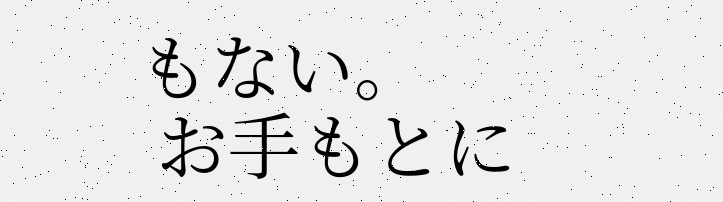もない。
 お手もとに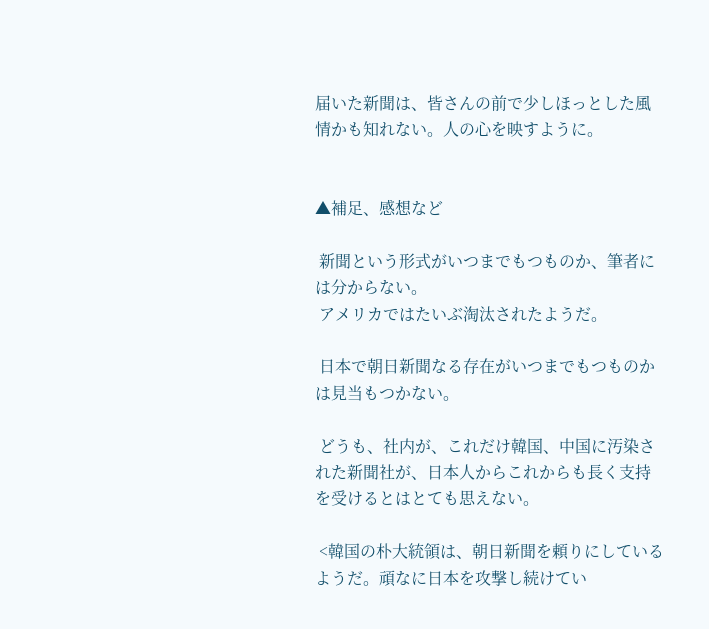届いた新聞は、皆さんの前で少しほっとした風情かも知れない。人の心を映すように。


▲補足、感想など

 新聞という形式がいつまでもつものか、筆者には分からない。
 アメリカではたいぶ淘汰されたようだ。

 日本で朝日新聞なる存在がいつまでもつものかは見当もつかない。

 どうも、社内が、これだけ韓国、中国に汚染された新聞社が、日本人からこれからも長く支持を受けるとはとても思えない。

 <韓国の朴大統領は、朝日新聞を頼りにしているようだ。頑なに日本を攻撃し続けてい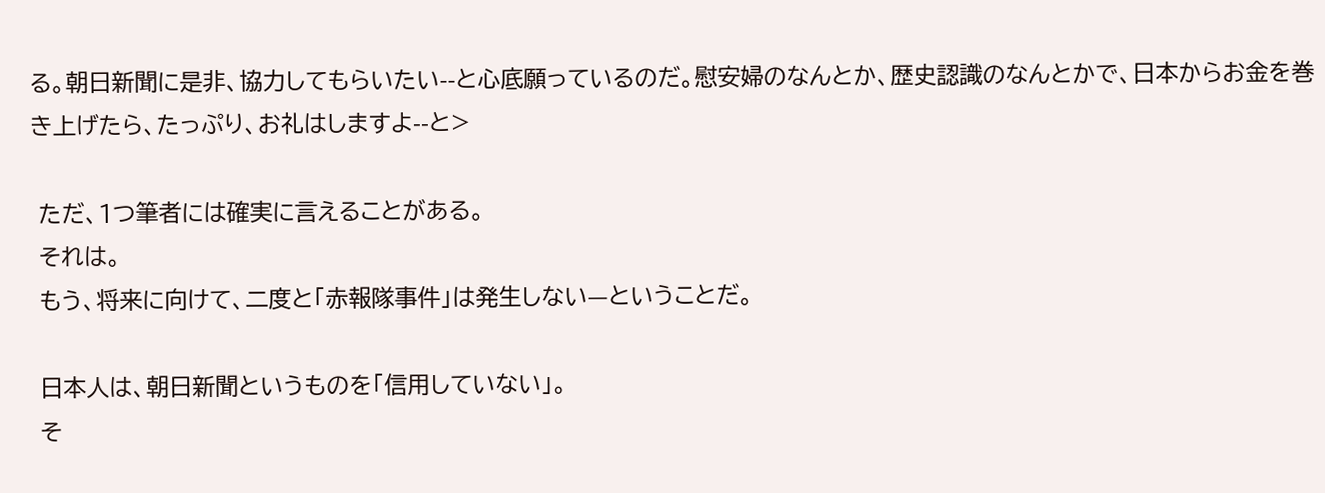る。朝日新聞に是非、協力してもらいたい--と心底願っているのだ。慰安婦のなんとか、歴史認識のなんとかで、日本からお金を巻き上げたら、たっぷり、お礼はしますよ--と>

 ただ、1つ筆者には確実に言えることがある。
 それは。
 もう、将来に向けて、二度と「赤報隊事件」は発生しない—ということだ。

 日本人は、朝日新聞というものを「信用していない」。
 そ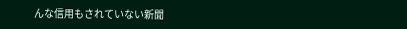んな信用もされていない新聞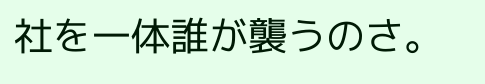社を一体誰が襲うのさ。